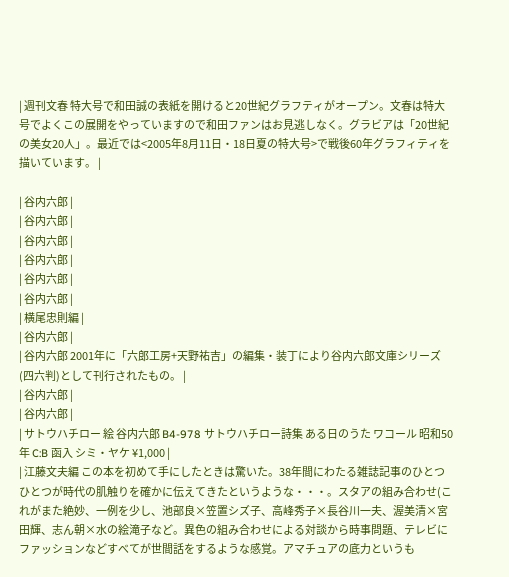| 週刊文春 特大号で和田誠の表紙を開けると20世紀グラフティがオープン。文春は特大号でよくこの展開をやっていますので和田ファンはお見逃しなく。グラビアは「20世紀の美女20人」。最近では<2005年8月11日・18日夏の特大号>で戦後60年グラフィティを描いています。 |

| 谷内六郎 |
| 谷内六郎 |
| 谷内六郎 |
| 谷内六郎 |
| 谷内六郎 |
| 谷内六郎 |
| 横尾忠則編 |
| 谷内六郎 |
| 谷内六郎 2001年に「六郎工房+天野祐吉」の編集・装丁により谷内六郎文庫シリーズ(四六判)として刊行されたもの。 |
| 谷内六郎 |
| 谷内六郎 |
| サトウハチロー 絵 谷内六郎 B4-978 サトウハチロー詩集 ある日のうた ワコール 昭和50年 C:B 函入 シミ・ヤケ ¥1,000 |
| 江藤文夫編 この本を初めて手にしたときは驚いた。38年間にわたる雑誌記事のひとつひとつが時代の肌触りを確かに伝えてきたというような・・・。スタアの組み合わせ(これがまた絶妙、一例を少し、池部良×笠置シズ子、高峰秀子×長谷川一夫、渥美清×宮田輝、志ん朝×水の絵滝子など。異色の組み合わせによる対談から時事問題、テレビにファッションなどすべてが世間話をするような感覚。アマチュアの底力というも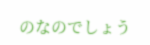のなのでしょう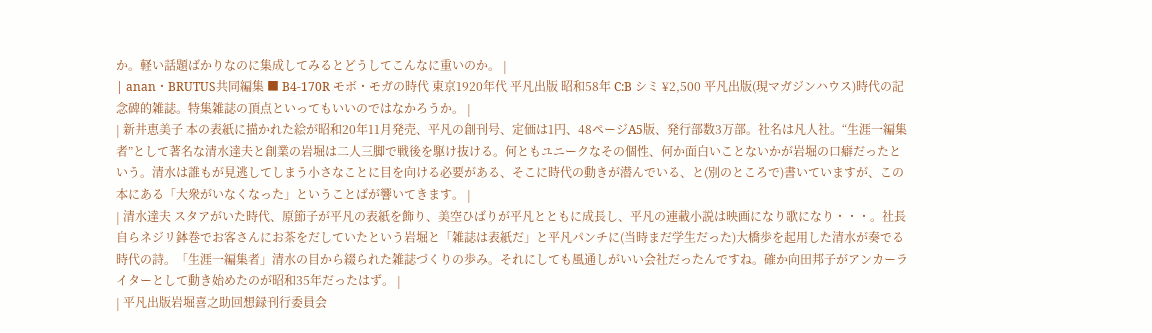か。軽い話題ばかりなのに集成してみるとどうしてこんなに重いのか。 |
| anan・BRUTUS共同編集 ■ B4-170R モボ・モガの時代 東京1920年代 平凡出版 昭和58年 C:B シミ ¥2,500 平凡出版(現マガジンハウス)時代の記念碑的雑誌。特集雑誌の頂点といってもいいのではなかろうか。 |
| 新井恵美子 本の表紙に描かれた絵が昭和20年11月発売、平凡の創刊号、定価は1円、48ページA5版、発行部数3万部。社名は凡人社。“生涯一編集者”として著名な清水達夫と創業の岩堀は二人三脚で戦後を駆け抜ける。何ともユニークなその個性、何か面白いことないかが岩堀の口癖だったという。清水は誰もが見逃してしまう小さなことに目を向ける必要がある、そこに時代の動きが潜んでいる、と(別のところで)書いていますが、この本にある「大衆がいなくなった」ということばが響いてきます。 |
| 清水達夫 スタアがいた時代、原節子が平凡の表紙を飾り、美空ひばりが平凡とともに成長し、平凡の連載小説は映画になり歌になり・・・。社長自らネジリ鉢巻でお客さんにお茶をだしていたという岩堀と「雑誌は表紙だ」と平凡パンチに(当時まだ学生だった)大橋歩を起用した清水が奏でる時代の詩。「生涯一編集者」清水の目から綴られた雑誌づくりの歩み。それにしても風通しがいい会社だったんですね。確か向田邦子がアンカーライターとして動き始めたのが昭和35年だったはず。 |
| 平凡出版岩堀喜之助回想録刊行委員会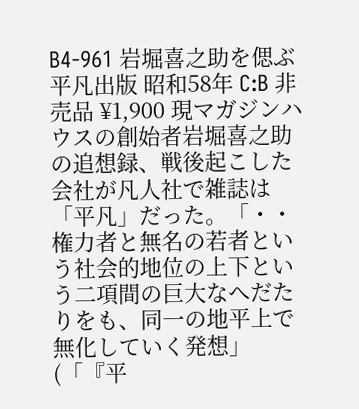B4-961 岩堀喜之助を偲ぶ 平凡出版 昭和58年 C:B 非売品 ¥1,900 現マガジンハウスの創始者岩堀喜之助の追想録、戦後起こした会社が凡人社で雑誌は「平凡」だった。「・・権力者と無名の若者という社会的地位の上下という二項間の巨大なへだたりをも、同一の地平上で無化していく発想」(「『平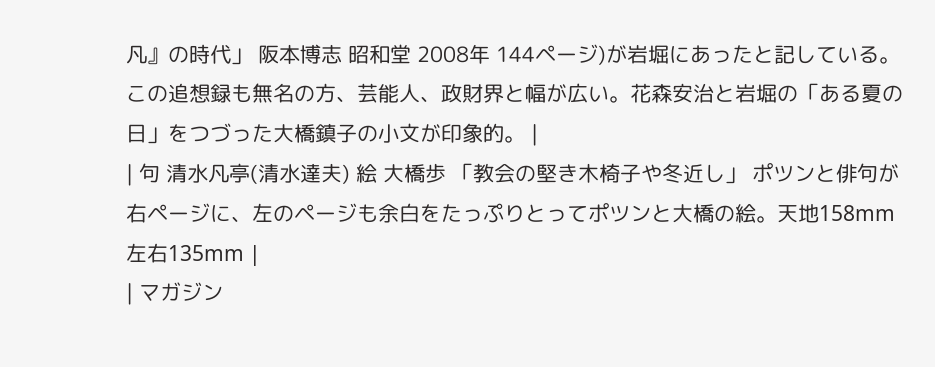凡』の時代」 阪本博志 昭和堂 2008年 144ページ)が岩堀にあったと記している。この追想録も無名の方、芸能人、政財界と幅が広い。花森安治と岩堀の「ある夏の日」をつづった大橋鎮子の小文が印象的。 |
| 句 清水凡亭(清水達夫) 絵 大橋歩 「教会の堅き木椅子や冬近し」 ポツンと俳句が右ページに、左のページも余白をたっぷりとってポツンと大橋の絵。天地158mm 左右135mm |
| マガジン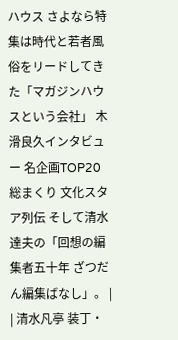ハウス さよなら特集は時代と若者風俗をリードしてきた「マガジンハウスという会社」 木滑良久インタビュー 名企画TOP20総まくり 文化スタア列伝 そして清水達夫の「回想の編集者五十年 ざつだん編集ばなし」。 |
| 清水凡亭 装丁・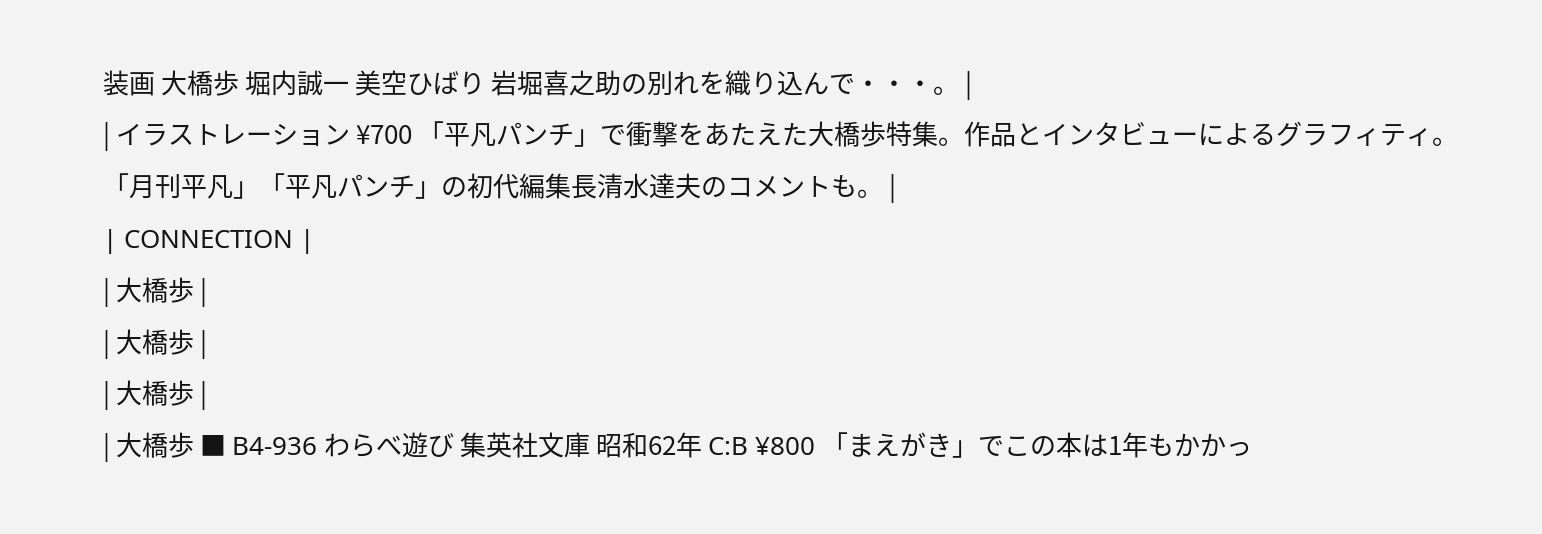装画 大橋歩 堀内誠一 美空ひばり 岩堀喜之助の別れを織り込んで・・・。 |
| イラストレーション ¥700 「平凡パンチ」で衝撃をあたえた大橋歩特集。作品とインタビューによるグラフィティ。「月刊平凡」「平凡パンチ」の初代編集長清水達夫のコメントも。 |
| CONNECTION |
| 大橋歩 |
| 大橋歩 |
| 大橋歩 |
| 大橋歩 ■ B4-936 わらべ遊び 集英社文庫 昭和62年 C:B ¥800 「まえがき」でこの本は1年もかかっ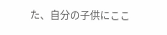た、自分の子供にここ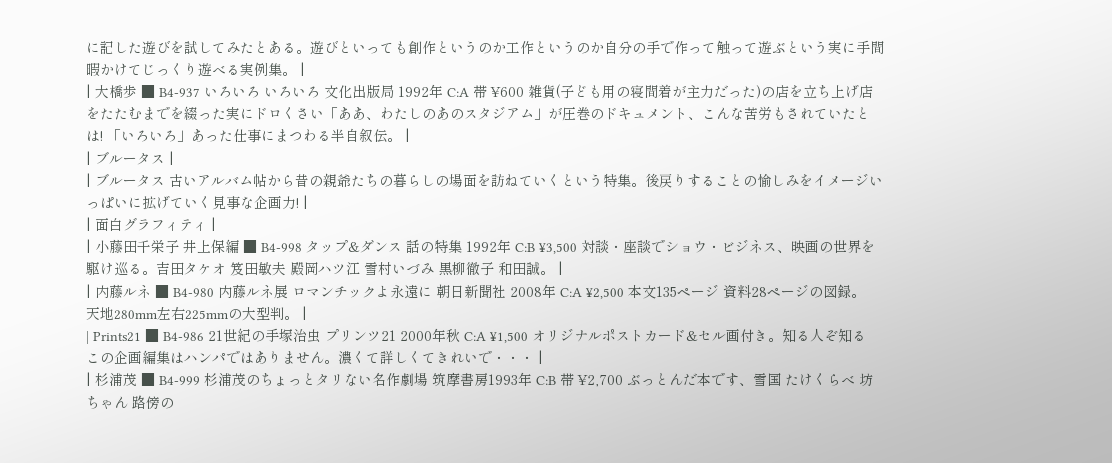に記した遊びを試してみたとある。遊びといっても創作というのか工作というのか自分の手で作って触って遊ぶという実に手間暇かけてじっくり遊べる実例集。 |
| 大橋歩 ■ B4-937 いろいろ いろいろ 文化出版局 1992年 C:A 帯 ¥600 雑貨(子ども用の寝間着が主力だった)の店を立ち上げ店をたたむまでを綴った実にドロくさい「ああ、わたしのあのスタジアム」が圧巻のドキュメント、こんな苦労もされていたとは! 「いろいろ」あった仕事にまつわる半自叙伝。 |
| ブルータス |
| ブルータス 古いアルバム帖から昔の親爺たちの暮らしの場面を訪ねていくという特集。後戻りすることの愉しみをイメージいっぱいに拡げていく見事な企画力! |
| 面白グラフィティ |
| 小藤田千栄子 井上保編 ■ B4-998 タップ&ダンス 話の特集 1992年 C:B ¥3,500 対談・座談でショウ・ビジネス、映画の世界を駆け巡る。吉田タケオ 笈田敏夫 殿岡ハツ江 雪村いづみ 黒柳徹子 和田誠。 |
| 内藤ルネ ■ B4-980 内藤ルネ展 ロマンチックよ永遠に 朝日新聞社 2008年 C:A ¥2,500 本文135ページ 資料28ページの図録。天地280mm左右225mmの大型判。 |
| Prints21 ■ B4-986 21世紀の手塚治虫 プリンツ21 2000年秋 C:A ¥1,500 オリジナルポストカード&セル画付き。知る人ぞ知るこの企画編集はハンパではありません。濃くて詳しくてきれいで・・・ |
| 杉浦茂 ■ B4-999 杉浦茂のちょっとタリない名作劇場 筑摩書房1993年 C:B 帯 ¥2,700 ぶっとんだ本です、雪国 たけくらべ 坊ちゃん 路傍の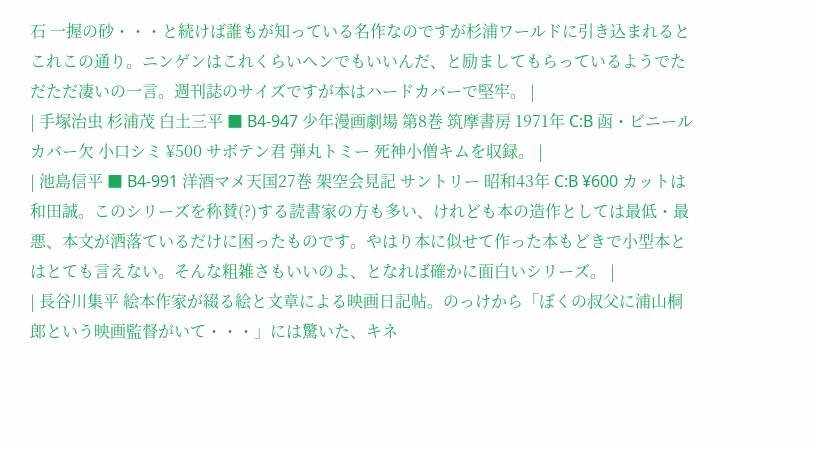石 一握の砂・・・と続けば誰もが知っている名作なのですが杉浦ワールドに引き込まれるとこれこの通り。ニンゲンはこれくらいヘンでもいいんだ、と励ましてもらっているようでただただ凄いの一言。週刊誌のサイズですが本はハードカバーで堅牢。 |
| 手塚治虫 杉浦茂 白土三平 ■ B4-947 少年漫画劇場 第8巻 筑摩書房 1971年 C:B 函・ビニールカバー欠 小口シミ ¥500 サボテン君 弾丸トミー 死神小僧キムを収録。 |
| 池島信平 ■ B4-991 洋酒マメ天国27巻 架空会見記 サントリー 昭和43年 C:B ¥600 カットは和田誠。このシリーズを称賛(?)する読書家の方も多い、けれども本の造作としては最低・最悪、本文が洒落ているだけに困ったものです。やはり本に似せて作った本もどきで小型本とはとても言えない。そんな粗雑さもいいのよ、となれば確かに面白いシリーズ。 |
| 長谷川集平 絵本作家が綴る絵と文章による映画日記帖。のっけから「ぼくの叔父に浦山桐郎という映画監督がいて・・・」には驚いた、キネ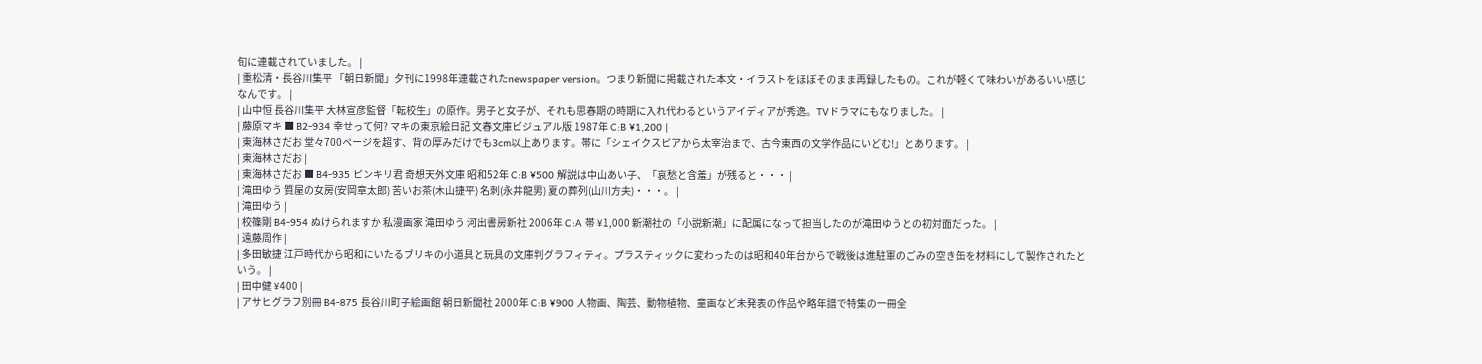旬に連載されていました。 |
| 重松清・長谷川集平 「朝日新聞」夕刊に1998年連載されたnewspaper version。つまり新聞に掲載された本文・イラストをほぼそのまま再録したもの。これが軽くて味わいがあるいい感じなんです。 |
| 山中恒 長谷川集平 大林宣彦監督「転校生」の原作。男子と女子が、それも思春期の時期に入れ代わるというアイディアが秀逸。TVドラマにもなりました。 |
| 藤原マキ ■ B2-934 幸せって何? マキの東京絵日記 文春文庫ビジュアル版 1987年 C:B ¥1,200 |
| 東海林さだお 堂々700ページを超す、背の厚みだけでも3cm以上あります。帯に「シェイクスピアから太宰治まで、古今東西の文学作品にいどむ!」とあります。 |
| 東海林さだお |
| 東海林さだお ■ B4-935 ピンキリ君 奇想天外文庫 昭和52年 C:B ¥500 解説は中山あい子、「哀愁と含羞」が残ると・・・ |
| 滝田ゆう 質屋の女房(安岡章太郎) 苦いお茶(木山捷平) 名刺(永井龍男) 夏の葬列(山川方夫)・・・。 |
| 滝田ゆう |
| 校篠剛 B4-954 ぬけられますか 私漫画家 滝田ゆう 河出書房新社 2006年 C:A 帯 ¥1,000 新潮社の「小説新潮」に配属になって担当したのが滝田ゆうとの初対面だった。 |
| 遠藤周作 |
| 多田敏捷 江戸時代から昭和にいたるブリキの小道具と玩具の文庫判グラフィティ。プラスティックに変わったのは昭和40年台からで戦後は進駐軍のごみの空き缶を材料にして製作されたという。 |
| 田中健 ¥400 |
| アサヒグラフ別冊 B4-875 長谷川町子絵画館 朝日新聞社 2000年 C:B ¥900 人物画、陶芸、動物植物、童画など未発表の作品や略年譜で特集の一冊全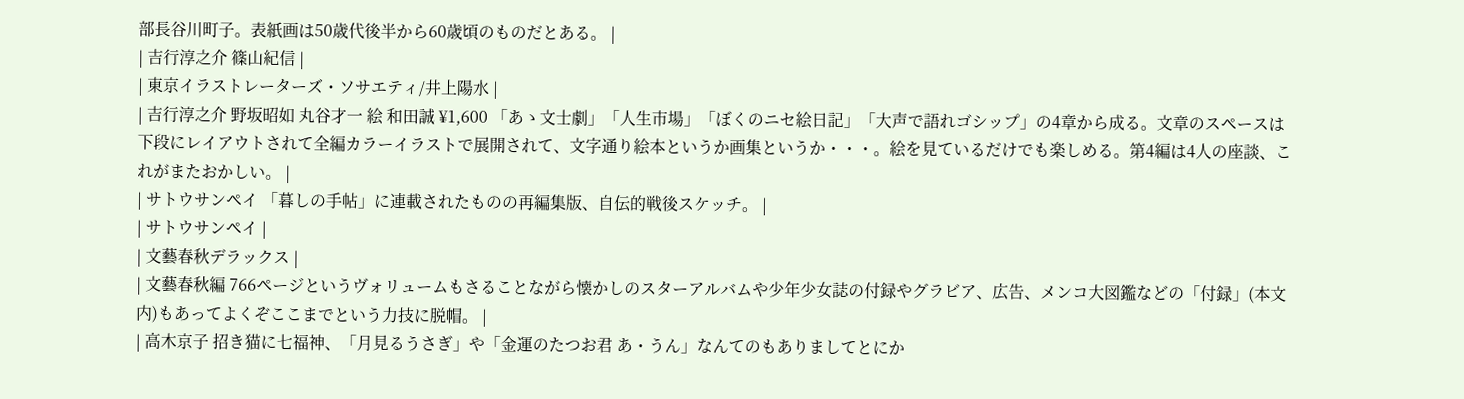部長谷川町子。表紙画は50歳代後半から60歳頃のものだとある。 |
| 吉行淳之介 篠山紀信 |
| 東京イラストレーターズ・ソサエティ/井上陽水 |
| 吉行淳之介 野坂昭如 丸谷才一 絵 和田誠 ¥1,600 「あゝ文士劇」「人生市場」「ぼくのニセ絵日記」「大声で語れゴシップ」の4章から成る。文章のスペースは下段にレイアウトされて全編カラーイラストで展開されて、文字通り絵本というか画集というか・・・。絵を見ているだけでも楽しめる。第4編は4人の座談、これがまたおかしい。 |
| サトウサンペイ 「暮しの手帖」に連載されたものの再編集版、自伝的戦後スケッチ。 |
| サトウサンペイ |
| 文藝春秋デラックス |
| 文藝春秋編 766ページというヴォリュームもさることながら懐かしのスターアルバムや少年少女誌の付録やグラビア、広告、メンコ大図鑑などの「付録」(本文内)もあってよくぞここまでという力技に脱帽。 |
| 高木京子 招き猫に七福神、「月見るうさぎ」や「金運のたつお君 あ・うん」なんてのもありましてとにか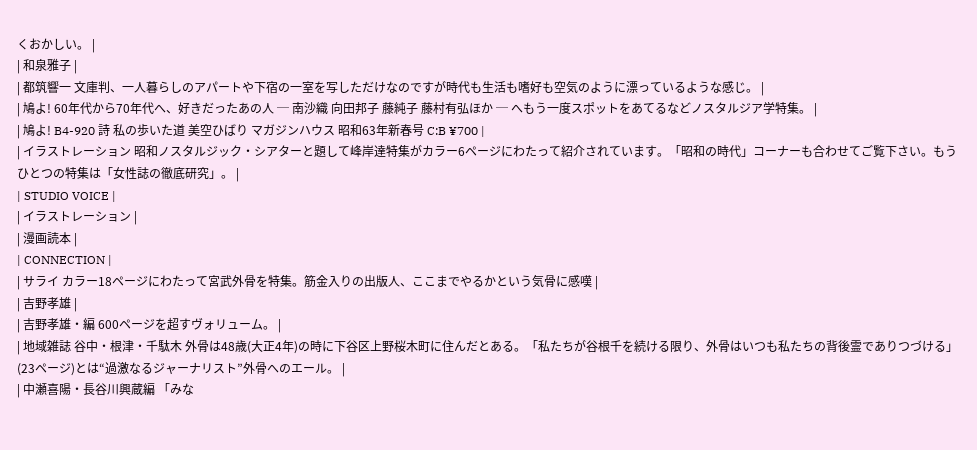くおかしい。 |
| 和泉雅子 |
| 都筑響一 文庫判、一人暮らしのアパートや下宿の一室を写しただけなのですが時代も生活も嗜好も空気のように漂っているような感じ。 |
| 鳩よ! 60年代から70年代へ、好きだったあの人 ─ 南沙織 向田邦子 藤純子 藤村有弘ほか ─ へもう一度スポットをあてるなどノスタルジア学特集。 |
| 鳩よ! B4-920 詩 私の歩いた道 美空ひばり マガジンハウス 昭和63年新春号 C:B ¥700 |
| イラストレーション 昭和ノスタルジック・シアターと題して峰岸達特集がカラー6ページにわたって紹介されています。「昭和の時代」コーナーも合わせてご覧下さい。もうひとつの特集は「女性誌の徹底研究」。 |
| STUDIO VOICE |
| イラストレーション |
| 漫画読本 |
| CONNECTION |
| サライ カラー18ページにわたって宮武外骨を特集。筋金入りの出版人、ここまでやるかという気骨に感嘆 |
| 吉野孝雄 |
| 吉野孝雄・編 600ページを超すヴォリューム。 |
| 地域雑誌 谷中・根津・千駄木 外骨は48歳(大正4年)の時に下谷区上野桜木町に住んだとある。「私たちが谷根千を続ける限り、外骨はいつも私たちの背後霊でありつづける」(23ページ)とは“過激なるジャーナリスト”外骨へのエール。 |
| 中瀬喜陽・長谷川興蔵編 「みな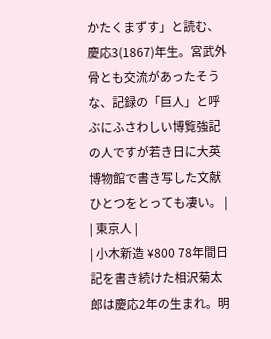かたくまずす」と読む、慶応3(1867)年生。宮武外骨とも交流があったそうな、記録の「巨人」と呼ぶにふさわしい博覧強記の人ですが若き日に大英博物館で書き写した文献ひとつをとっても凄い。 |
| 東京人 |
| 小木新造 ¥800 78年間日記を書き続けた相沢菊太郎は慶応2年の生まれ。明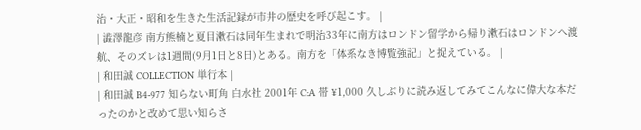治・大正・昭和を生きた生活記録が市井の歴史を呼び起こす。 |
| 澁澤龍彦 南方熊楠と夏目漱石は同年生まれで明治33年に南方はロンドン留学から帰り漱石はロンドンへ渡航、そのズレは1週間(9月1日と8日)とある。南方を「体系なき博覧強記」と捉えている。 |
| 和田誠 COLLECTION 単行本 |
| 和田誠 B4-977 知らない町角 白水社 2001年 C:A 帯 ¥1,000 久しぶりに読み返してみてこんなに偉大な本だったのかと改めて思い知らさ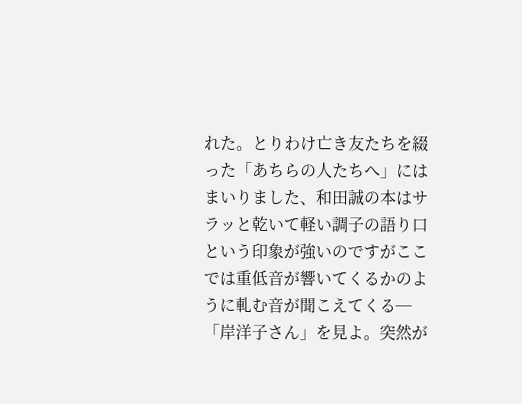れた。とりわけ亡き友たちを綴った「あちらの人たちへ」にはまいりました、和田誠の本はサラッと乾いて軽い調子の語り口という印象が強いのですがここでは重低音が響いてくるかのように軋む音が聞こえてくる─「岸洋子さん」を見よ。突然が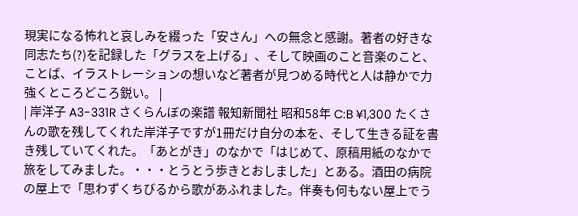現実になる怖れと哀しみを綴った「安さん」への無念と感謝。著者の好きな同志たち(?)を記録した「グラスを上げる」、そして映画のこと音楽のこと、ことば、イラストレーションの想いなど著者が見つめる時代と人は静かで力強くところどころ鋭い。 |
| 岸洋子 A3-331R さくらんぼの楽譜 報知新聞社 昭和58年 C:B ¥1,300 たくさんの歌を残してくれた岸洋子ですが1冊だけ自分の本を、そして生きる証を書き残していてくれた。「あとがき」のなかで「はじめて、原稿用紙のなかで旅をしてみました。・・・とうとう歩きとおしました」とある。酒田の病院の屋上で「思わずくちびるから歌があふれました。伴奏も何もない屋上でう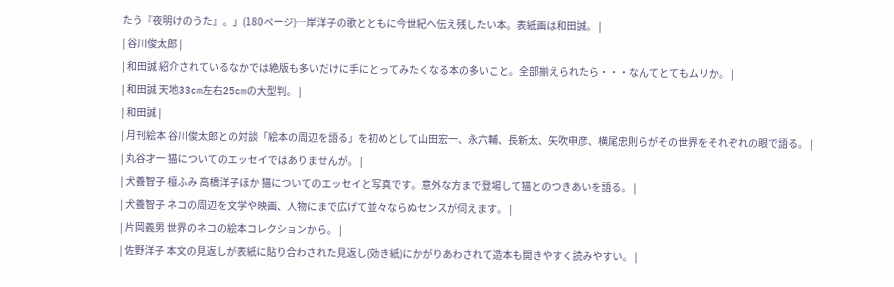たう『夜明けのうた』。」(180ページ)─岸洋子の歌とともに今世紀へ伝え残したい本。表紙画は和田誠。 |
| 谷川俊太郎 |
| 和田誠 紹介されているなかでは絶版も多いだけに手にとってみたくなる本の多いこと。全部揃えられたら・・・なんてとてもムリか。 |
| 和田誠 天地33cm左右25cmの大型判。 |
| 和田誠 |
| 月刊絵本 谷川俊太郎との対談「絵本の周辺を語る」を初めとして山田宏一、永六輔、長新太、矢吹申彦、横尾忠則らがその世界をそれぞれの眼で語る。 |
| 丸谷才一 猫についてのエッセイではありませんが。 |
| 犬養智子 檀ふみ 高橋洋子ほか 猫についてのエッセイと写真です。意外な方まで登場して猫とのつきあいを語る。 |
| 犬養智子 ネコの周辺を文学や映画、人物にまで広げて並々ならぬセンスが伺えます。 |
| 片岡義男 世界のネコの絵本コレクションから。 |
| 佐野洋子 本文の見返しが表紙に貼り合わされた見返し(効き紙)にかがりあわされて造本も開きやすく読みやすい。 |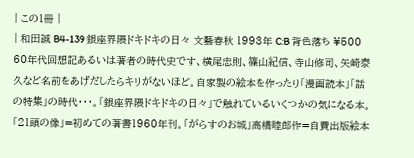| この1冊 |
| 和田誠 B4-139 銀座界隈ドキドキの日々 文藝春秋 1993年 C:B 背色落ち ¥500 60年代回想記あるいは著者の時代史です、横尾忠則、篠山紀信、寺山修司、矢崎泰久など名前をあげだしたらキリがないほど。自家製の絵本を作ったり「漫画読本」「話の特集」の時代・・・。「銀座界隈ドキドキの日々」で触れているいくつかの気になる本。「21頭の像」=初めての著書1960年刊。「がらすのお城」高橋睦郎作=自費出版絵本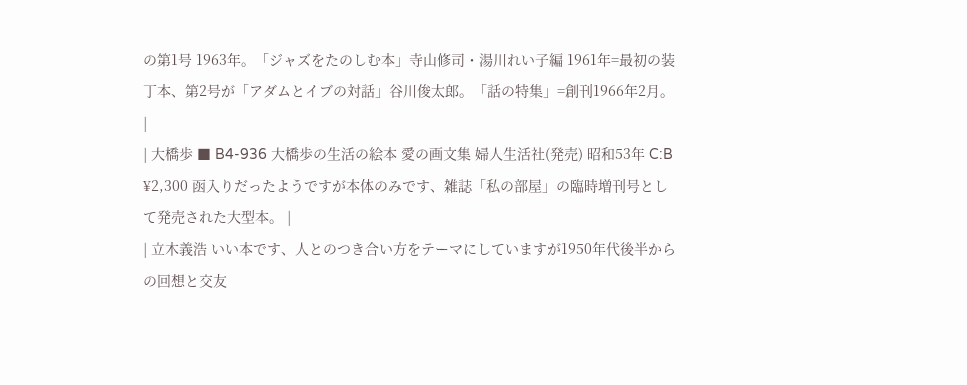の第1号 1963年。「ジャズをたのしむ本」寺山修司・湯川れい子編 1961年=最初の装丁本、第2号が「アダムとイブの対話」谷川俊太郎。「話の特集」=創刊1966年2月。 |
| 大橋歩 ■ B4-936 大橋歩の生活の絵本 愛の画文集 婦人生活社(発売) 昭和53年 C:B ¥2,300 函入りだったようですが本体のみです、雑誌「私の部屋」の臨時増刊号として発売された大型本。 |
| 立木義浩 いい本です、人とのつき合い方をテーマにしていますが1950年代後半からの回想と交友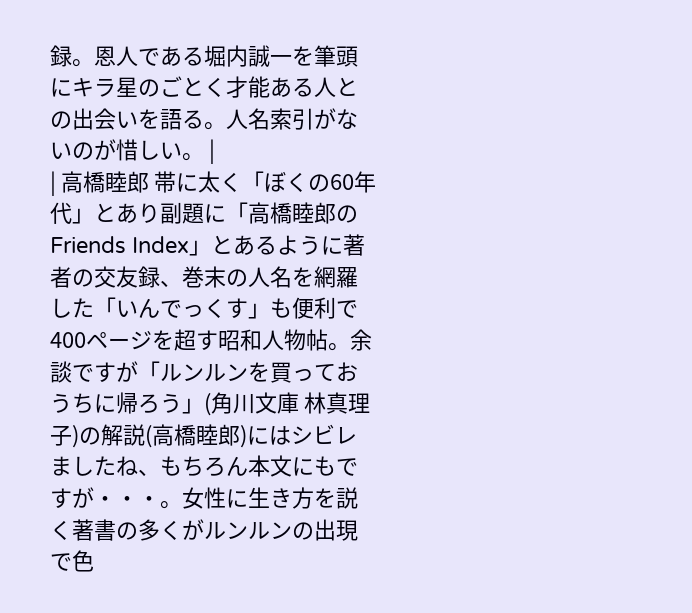録。恩人である堀内誠一を筆頭にキラ星のごとく才能ある人との出会いを語る。人名索引がないのが惜しい。 |
| 高橋睦郎 帯に太く「ぼくの60年代」とあり副題に「高橋睦郎のFriends Index」とあるように著者の交友録、巻末の人名を網羅した「いんでっくす」も便利で400ページを超す昭和人物帖。余談ですが「ルンルンを買っておうちに帰ろう」(角川文庫 林真理子)の解説(高橋睦郎)にはシビレましたね、もちろん本文にもですが・・・。女性に生き方を説く著書の多くがルンルンの出現で色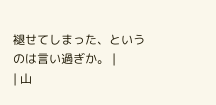褪せてしまった、というのは言い過ぎか。 |
| 山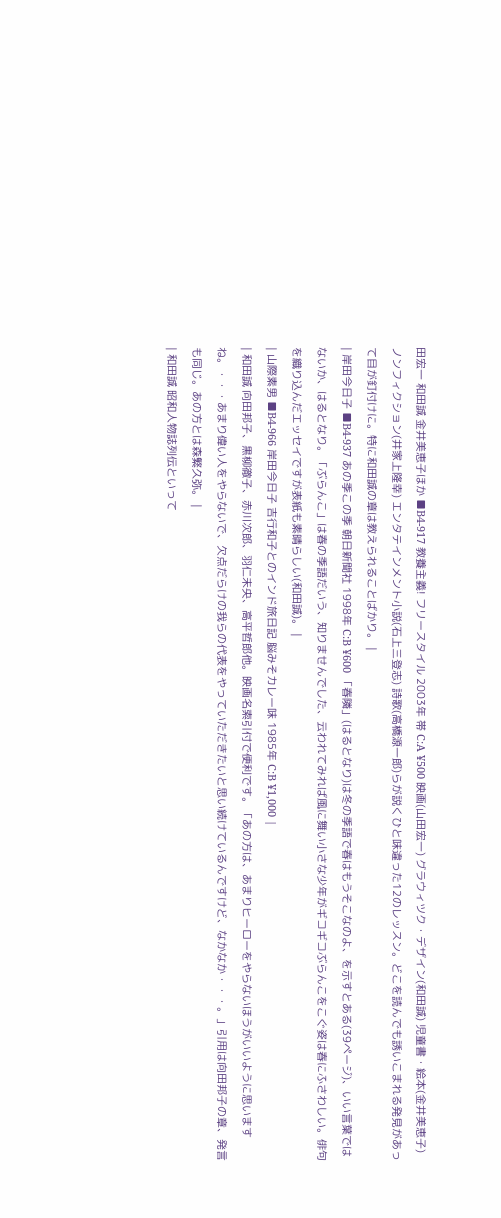田宏一 和田誠 金井美恵子ほか ■B4-917 教養主義! フリースタイル 2003年 帯 C:A ¥500 映画(山田宏一) グラウィツク・デザイン(和田誠) 児童書・絵本(金井美恵子) ノンフィクション(井家上隆幸) エンタテインメント小説(石上三登志) 詩歌(高橋源一郎)らが説くひと味違った12のレッスン。どこを読んでも誘いこまれる発見があって目が釘付けに。特に和田誠の章は教えられることばかり。 |
| 岸田今日子 ■B4-937 あの季この季 朝日新聞社 1998年 C:B ¥600 「春隣」(はるとなり)は冬の季語で春はもうそこなのよ、を示すとある(39ページ)、いい言葉ではないか、はるとなり。「ぶらんこ」は春の季語だいう、知りませんでした、云われてみれば風に舞い小さな少年がギコギコぶらんこをこぐ姿は春にふさわしい。俳句を織り込んだエッセイですが表紙も素晴らしい(和田誠)。 |
| 山際素男 ■B4-966 岸田今日子 吉行和子とのインド旅日記 脳みそカレー味 1985年 C:B ¥1,000 |
| 和田誠 向田邦子、黒柳徹子、赤川次郎、羽仁未央、高平哲郎他。映画名索引付で便利です。「あの方は、あまりヒーローをやらないほうがいいように思いますね。・・・あまり偉い人をやらないで、欠点だらけの我らの代表をやっていただきたいと思い続けているんですけど、なかなか・・・。」引用は向田邦子の章、発言も同じ。あの方とは森繁久弥。 |
| 和田誠 昭和人物誌列伝といって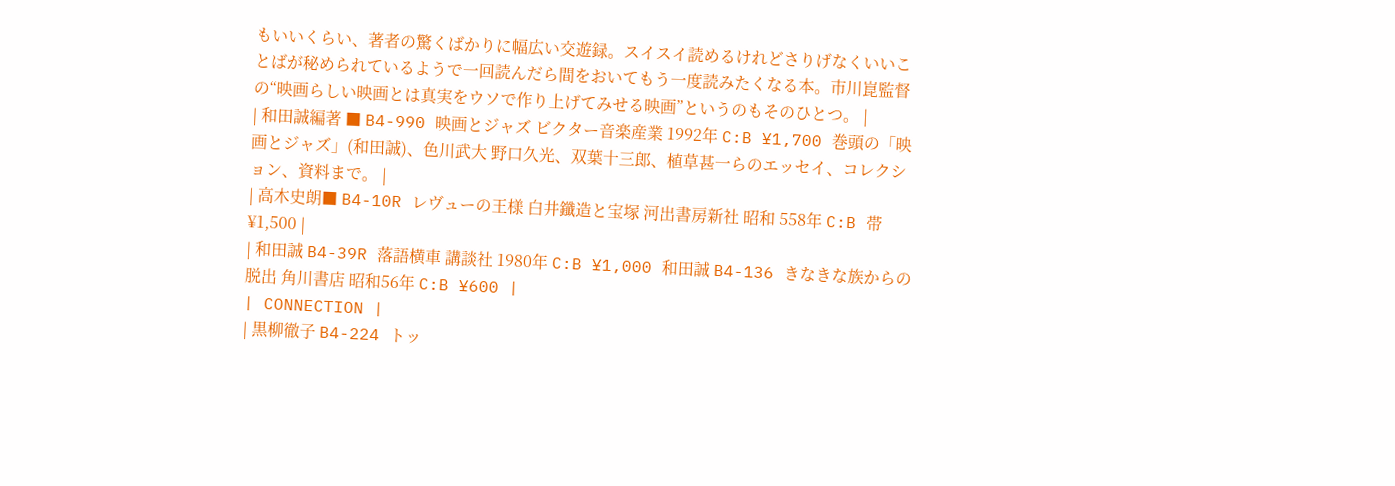もいいくらい、著者の驚くばかりに幅広い交遊録。スイスイ読めるけれどさりげなくいいことばが秘められているようで一回読んだら間をおいてもう一度読みたくなる本。市川崑監督の“映画らしい映画とは真実をウソで作り上げてみせる映画”というのもそのひとつ。 |
| 和田誠編著 ■ B4-990 映画とジャズ ビクター音楽産業 1992年 C:B ¥1,700 巻頭の「映画とジャズ」(和田誠)、色川武大 野口久光、双葉十三郎、植草甚一らのエッセイ、コレクション、資料まで。 |
| 高木史朗■ B4-10R レヴューの王様 白井鑯造と宝塚 河出書房新社 昭和 558年 C:B 帯 ¥1,500 |
| 和田誠 B4-39R 落語横車 講談社 1980年 C:B ¥1,000 和田誠 B4-136 きなきな族からの脱出 角川書店 昭和56年 C:B ¥600 |
| CONNECTION |
| 黒柳徹子 B4-224 トッ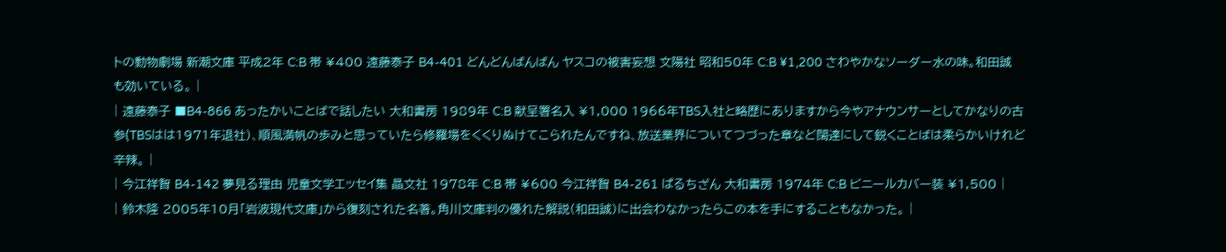トの動物劇場 新潮文庫 平成2年 C:B 帯 ¥400 遠藤泰子 B4-401 どんどんばんばん ヤスコの被害妄想 文陽社 昭和50年 C:B ¥1,200 さわやかなソーダー水の味。和田誠も効いている。 |
| 遠藤泰子 ■B4-866 あったかいことばで話したい 大和書房 1989年 C:B 献呈署名入 ¥1,000 1966年TBS入社と略歴にありますから今やアナウンサーとしてかなりの古参(TBSはは1971年退社)、順風満帆の歩みと思っていたら修羅場をくくりぬけてこられたんですね、放送業界についてつづった章など闊達にして鋭くことばは柔らかいけれど辛辣。 |
| 今江祥智 B4-142 夢見る理由 児童文学エッセイ集 晶文社 1978年 C:B 帯 ¥600 今江祥智 B4-261 ぱるちざん 大和書房 1974年 C:B ビニールカバー装 ¥1,500 |
| 鈴木隆 2005年10月「岩波現代文庫」から復刻された名著。角川文庫判の優れた解説(和田誠)に出会わなかったらこの本を手にすることもなかった。 |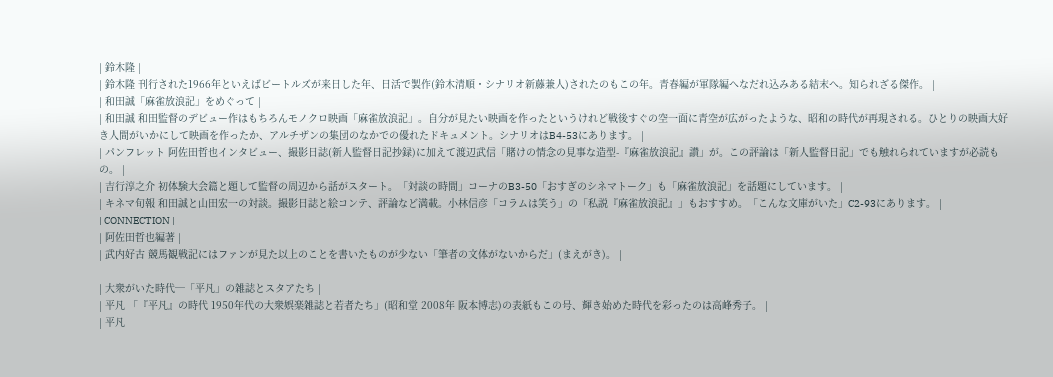| 鈴木隆 |
| 鈴木隆 刊行された1966年といえばビートルズが来日した年、日活で製作(鈴木清順・シナリオ新藤兼人)されたのもこの年。青春編が軍隊編へなだれ込みある結末へ。知られざる傑作。 |
| 和田誠「麻雀放浪記」をめぐって |
| 和田誠 和田監督のデビュー作はもちろんモノクロ映画「麻雀放浪記」。自分が見たい映画を作ったというけれど戦後すぐの空一面に青空が広がったような、昭和の時代が再現される。ひとりの映画大好き人間がいかにして映画を作ったか、アルチザンの集団のなかでの優れたドキュメント。シナリオはB4-53にあります。 |
| パンフレット 阿佐田哲也インタビュー、撮影日誌(新人監督日記抄録)に加えて渡辺武信「賭けの情念の見事な造型-『麻雀放浪記』讃」が。この評論は「新人監督日記」でも触れられていますが必読もの。 |
| 吉行淳之介 初体験大会篇と題して監督の周辺から話がスタート。「対談の時間」コーナのB3-50「おすぎのシネマトーク」も「麻雀放浪記」を話題にしています。 |
| キネマ旬報 和田誠と山田宏一の対談。撮影日誌と絵コンテ、評論など満載。小林信彦「コラムは笑う」の「私説『麻雀放浪記』」もおすすめ。「こんな文庫がいた」C2-93にあります。 |
| CONNECTION |
| 阿佐田哲也編著 |
| 武内好古 競馬観戦記にはファンが見た以上のことを書いたものが少ない「筆者の文体がないからだ」(まえがき)。 |

| 大衆がいた時代─「平凡」の雑誌とスタアたち |
| 平凡 「『平凡』の時代 1950年代の大衆娯楽雑誌と若者たち」(昭和堂 2008年 阪本博志)の表紙もこの号、輝き始めた時代を彩ったのは高峰秀子。 |
| 平凡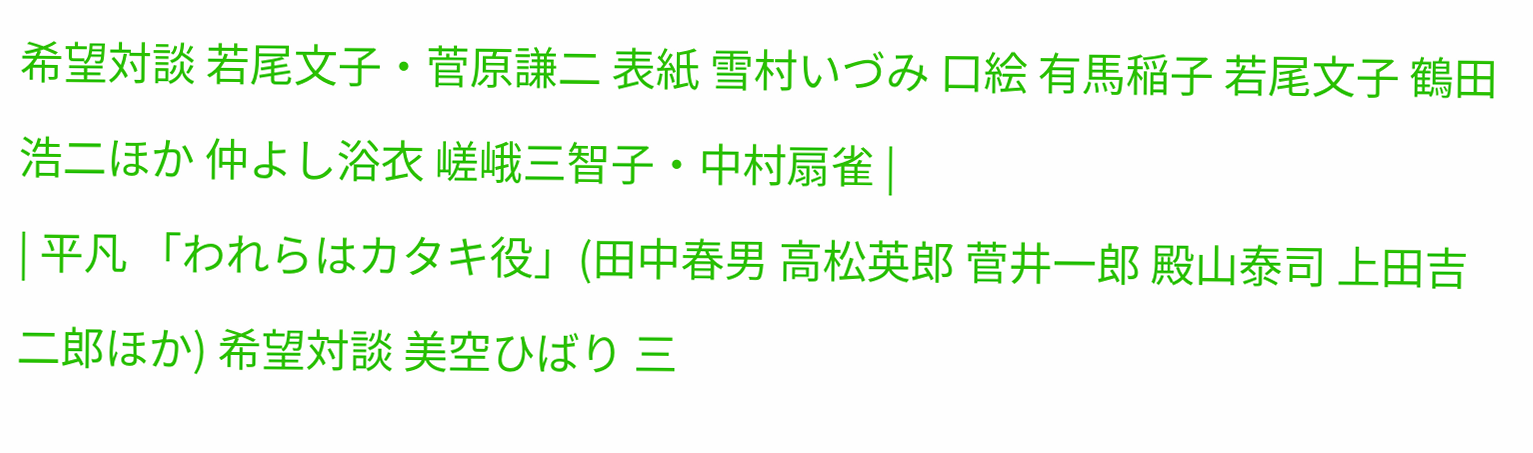希望対談 若尾文子・菅原謙二 表紙 雪村いづみ 口絵 有馬稲子 若尾文子 鶴田浩二ほか 仲よし浴衣 嵯峨三智子・中村扇雀 |
| 平凡 「われらはカタキ役」(田中春男 高松英郎 菅井一郎 殿山泰司 上田吉二郎ほか) 希望対談 美空ひばり 三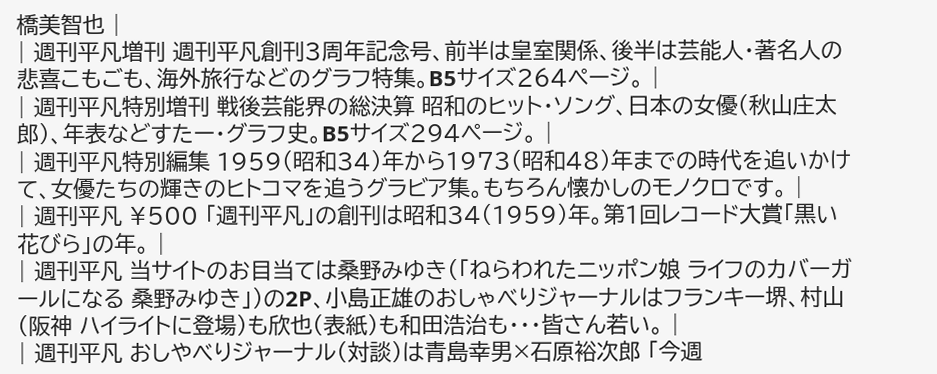橋美智也 |
| 週刊平凡増刊 週刊平凡創刊3周年記念号、前半は皇室関係、後半は芸能人・著名人の悲喜こもごも、海外旅行などのグラフ特集。B5サイズ264ページ。 |
| 週刊平凡特別増刊 戦後芸能界の総決算 昭和のヒット・ソング、日本の女優(秋山庄太郎)、年表などすたー・グラフ史。B5サイズ294ページ。 |
| 週刊平凡特別編集 1959(昭和34)年から1973(昭和48)年までの時代を追いかけて、女優たちの輝きのヒトコマを追うグラビア集。もちろん懐かしのモノクロです。 |
| 週刊平凡 ¥500 「週刊平凡」の創刊は昭和34(1959)年。第1回レコード大賞「黒い花びら」の年。 |
| 週刊平凡 当サイトのお目当ては桑野みゆき(「ねらわれたニッポン娘 ライフのカバーガールになる 桑野みゆき」)の2P、小島正雄のおしゃべりジャーナルはフランキー堺、村山(阪神 ハイライトに登場)も欣也(表紙)も和田浩治も・・・皆さん若い。 |
| 週刊平凡 おしやべりジャーナル(対談)は青島幸男×石原裕次郎 「今週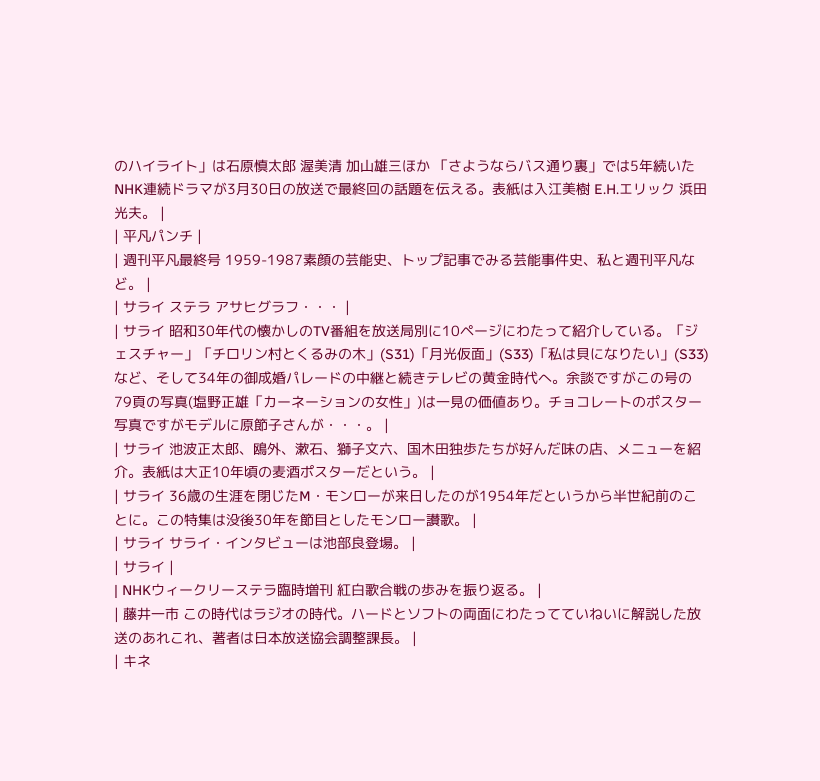のハイライト」は石原慎太郎 渥美清 加山雄三ほか 「さようならバス通り裏」では5年続いたNHK連続ドラマが3月30日の放送で最終回の話題を伝える。表紙は入江美樹 E.H.エリック 浜田光夫。 |
| 平凡パンチ |
| 週刊平凡最終号 1959-1987素顔の芸能史、トップ記事でみる芸能事件史、私と週刊平凡など。 |
| サライ ステラ アサヒグラフ・・・ |
| サライ 昭和30年代の懐かしのTV番組を放送局別に10ページにわたって紹介している。「ジェスチャー」「チロリン村とくるみの木」(S31)「月光仮面」(S33)「私は貝になりたい」(S33)など、そして34年の御成婚パレードの中継と続きテレビの黄金時代へ。余談ですがこの号の79頁の写真(塩野正雄「カーネーションの女性」)は一見の価値あり。チョコレートのポスター写真ですがモデルに原節子さんが・・・。 |
| サライ 池波正太郎、鴎外、漱石、獅子文六、国木田独歩たちが好んだ味の店、メニューを紹介。表紙は大正10年頃の麦酒ポスターだという。 |
| サライ 36歳の生涯を閉じたM・モンローが来日したのが1954年だというから半世紀前のことに。この特集は没後30年を節目としたモンロー讃歌。 |
| サライ サライ・インタビューは池部良登場。 |
| サライ |
| NHKウィークリーステラ臨時増刊 紅白歌合戦の歩みを振り返る。 |
| 藤井一市 この時代はラジオの時代。ハードとソフトの両面にわたってていねいに解説した放送のあれこれ、著者は日本放送協会調整課長。 |
| キネ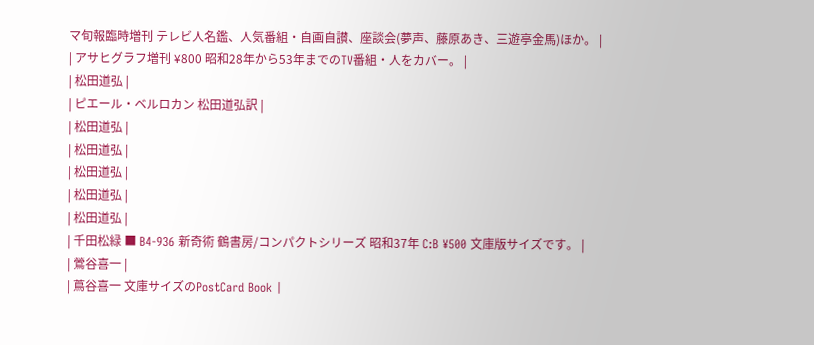マ旬報臨時増刊 テレビ人名鑑、人気番組・自画自讃、座談会(夢声、藤原あき、三遊亭金馬)ほか。 |
| アサヒグラフ増刊 ¥800 昭和28年から53年までのTV番組・人をカバー。 |
| 松田道弘 |
| ピエール・ベルロカン 松田道弘訳 |
| 松田道弘 |
| 松田道弘 |
| 松田道弘 |
| 松田道弘 |
| 松田道弘 |
| 千田松緑 ■ B4-936 新奇術 鶴書房/コンパクトシリーズ 昭和37年 C:B ¥500 文庫版サイズです。 |
| 鶯谷喜一 |
| 蔦谷喜一 文庫サイズのPostCard Book |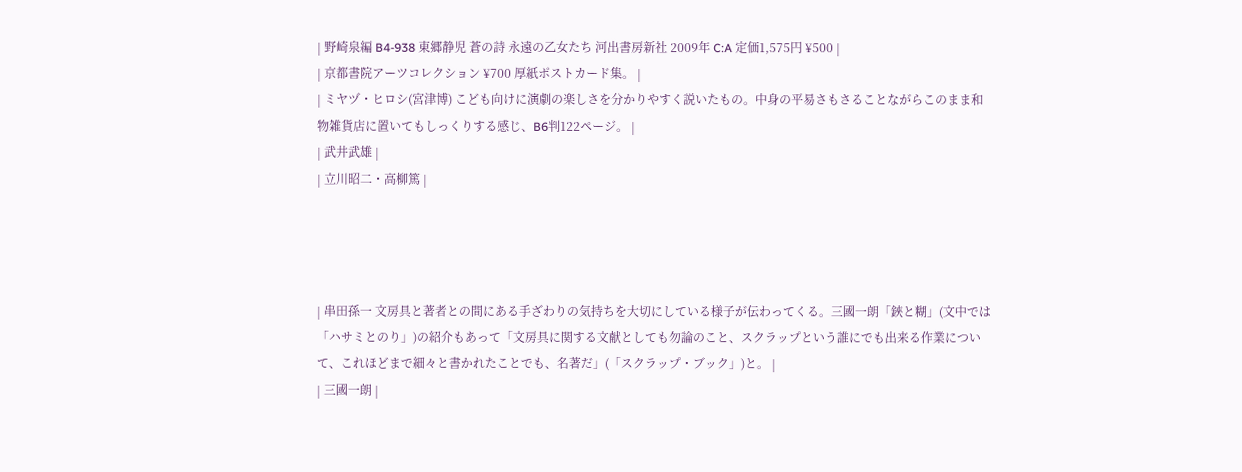| 野崎泉編 B4-938 東郷静児 蒼の詩 永遠の乙女たち 河出書房新社 2009年 C:A 定価1,575円 ¥500 |
| 京都書院アーツコレクション ¥700 厚紙ポストカード集。 |
| ミヤヅ・ヒロシ(宮津博) こども向けに演劇の楽しさを分かりやすく説いたもの。中身の平易さもさることながらこのまま和物雑貨店に置いてもしっくりする感じ、B6判122ページ。 |
| 武井武雄 |
| 立川昭二・高柳篤 |




| 串田孫一 文房具と著者との間にある手ざわりの気持ちを大切にしている様子が伝わってくる。三國一朗「鋏と糊」(文中では「ハサミとのり」)の紹介もあって「文房具に関する文献としても勿論のこと、スクラップという誰にでも出来る作業について、これほどまで細々と書かれたことでも、名著だ」(「スクラップ・ブック」)と。 |
| 三國一朗 |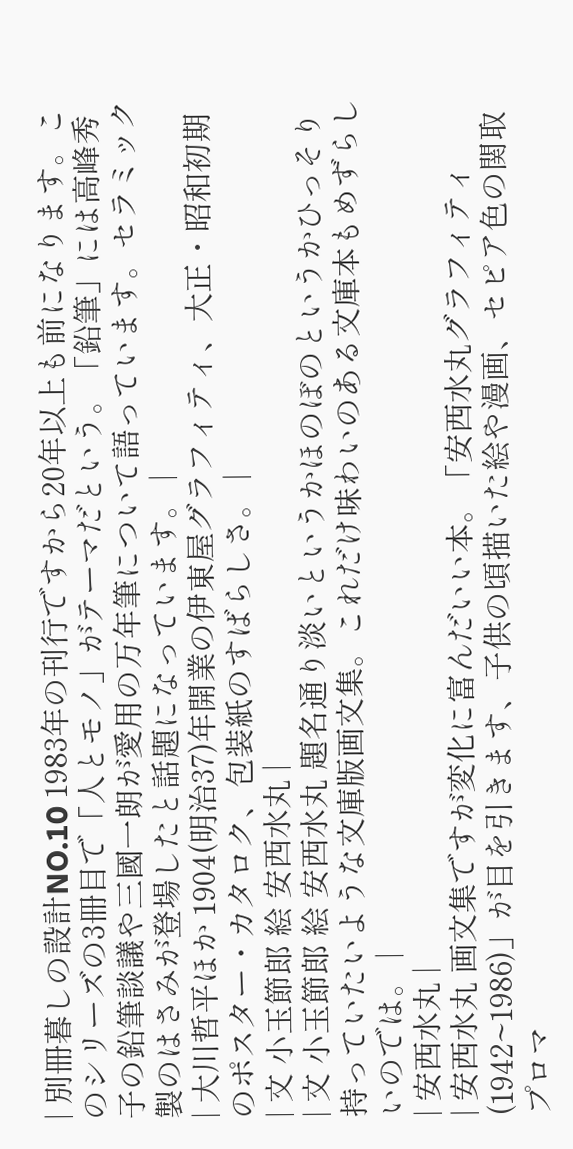| 別冊暮しの設計NO.10 1983年の刊行ですから20年以上も前になります。このシリーズの3冊目で「人とモノ」がテーマだという。「鉛筆」には高峰秀子の鉛筆談議や三國一朗が愛用の万年筆について語っています。セラミック製のはさみが登場したと話題になっています。 |
| 大川哲平ほか 1904(明治37)年開業の伊東屋グラフィティ、大正・昭和初期のポスター・カタロク、包装紙のすばらしさ。 |
| 文 小玉節郎 絵 安西水丸 |
| 文 小玉節郎 絵 安西水丸 題名通り淡いというかほのぼのというかひっそり持っていたいような文庫版画文集。これだけ味わいのある文庫本もめずらしいのでは。 |
| 安西水丸 |
| 安西水丸 画文集ですが変化に富んだいい本。「安西水丸グラフィティ(1942~1986)」が目を引きます、子供の頃描いた絵や漫画、セピア色の関取プロマ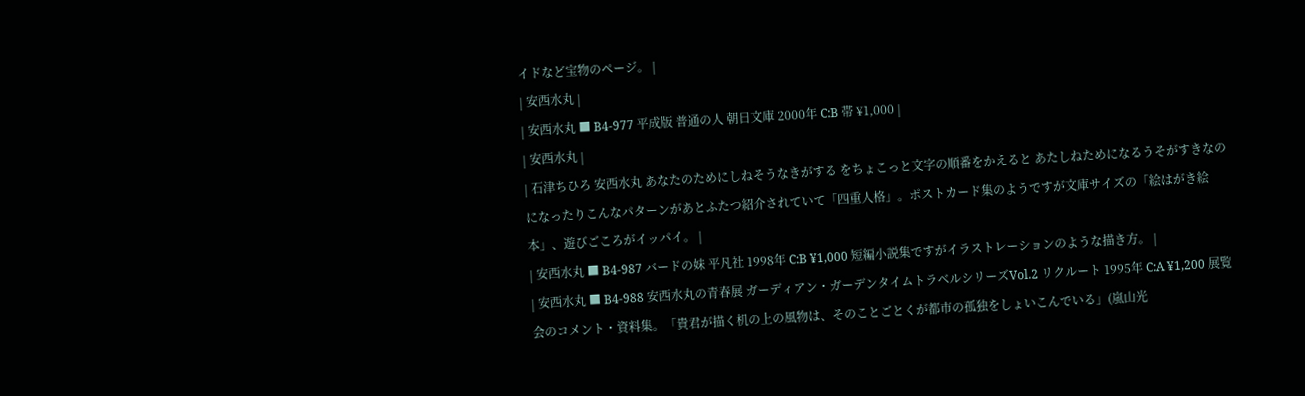イドなど宝物のページ。 |
| 安西水丸 |
| 安西水丸 ■ B4-977 平成版 普通の人 朝日文庫 2000年 C:B 帯 ¥1,000 |
| 安西水丸 |
| 石津ちひろ 安西水丸 あなたのためにしねそうなきがする をちょこっと文字の順番をかえると あたしねためになるうそがすきなの になったりこんなパターンがあとふたつ紹介されていて「四重人格」。ポストカード集のようですが文庫サイズの「絵はがき絵本」、遊びごころがイッパイ。 |
| 安西水丸 ■ B4-987 バードの妹 平凡社 1998年 C:B ¥1,000 短編小説集ですがイラストレーションのような描き方。 |
| 安西水丸 ■ B4-988 安西水丸の青春展 ガーディアン・ガーデンタイムトラベルシリーズVol.2 リクルート 1995年 C:A ¥1,200 展覧会のコメント・資料集。「貴君が描く机の上の風物は、そのことごとくが都市の孤独をしょいこんでいる」(嵐山光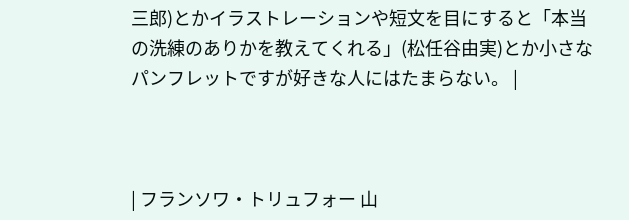三郎)とかイラストレーションや短文を目にすると「本当の洗練のありかを教えてくれる」(松任谷由実)とか小さなパンフレットですが好きな人にはたまらない。 |



| フランソワ・トリュフォー 山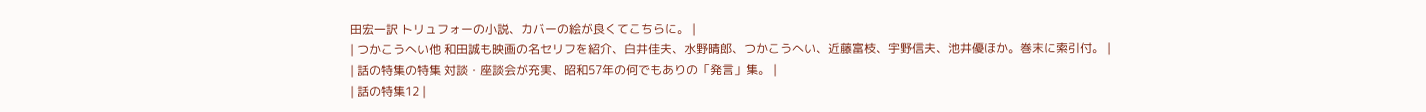田宏一訳 トリュフォーの小説、カバーの絵が良くてこちらに。 |
| つかこうへい他 和田誠も映画の名セリフを紹介、白井佳夫、水野晴郎、つかこうへい、近藤富枝、宇野信夫、池井優ほか。巻末に索引付。 |
| 話の特集の特集 対談・座談会が充実、昭和57年の何でもありの「発言」集。 |
| 話の特集12 |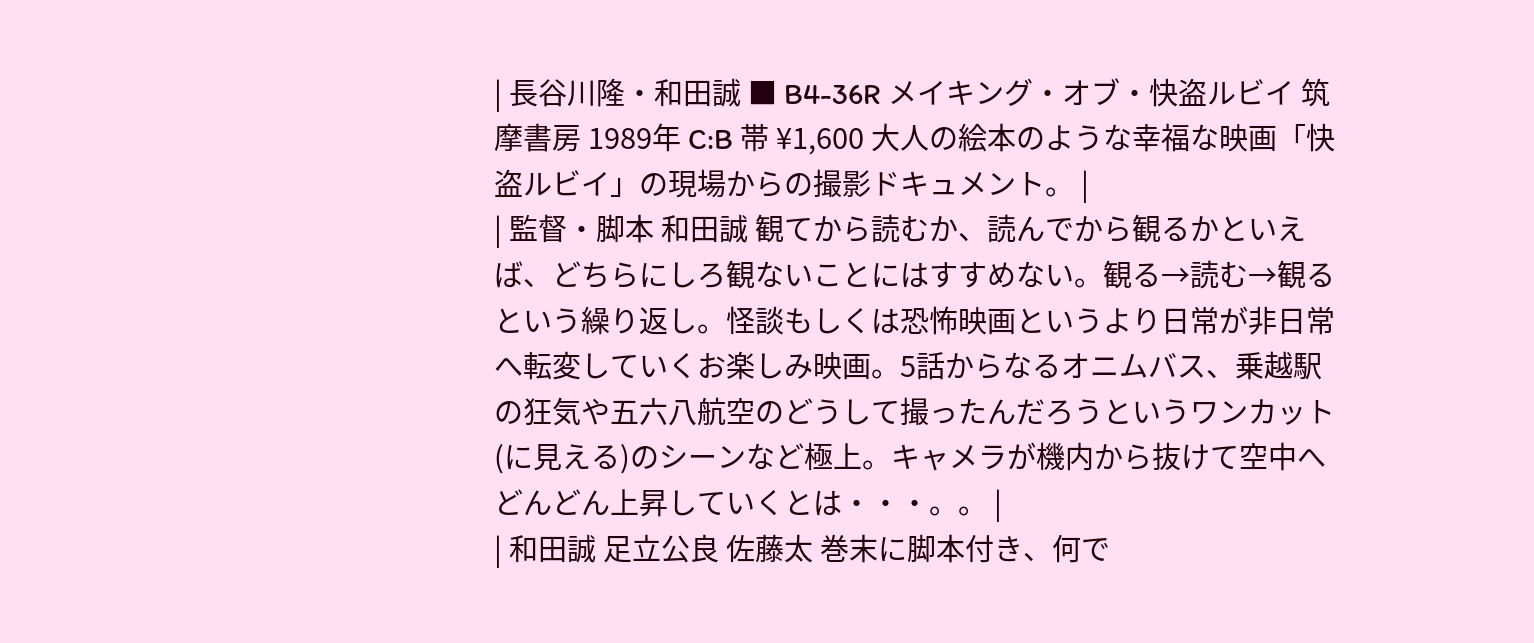| 長谷川隆・和田誠 ■ B4-36R メイキング・オブ・快盗ルビイ 筑摩書房 1989年 C:B 帯 ¥1,600 大人の絵本のような幸福な映画「快盗ルビイ」の現場からの撮影ドキュメント。 |
| 監督・脚本 和田誠 観てから読むか、読んでから観るかといえば、どちらにしろ観ないことにはすすめない。観る→読む→観るという繰り返し。怪談もしくは恐怖映画というより日常が非日常へ転変していくお楽しみ映画。5話からなるオニムバス、乗越駅の狂気や五六八航空のどうして撮ったんだろうというワンカット(に見える)のシーンなど極上。キャメラが機内から抜けて空中へどんどん上昇していくとは・・・。。 |
| 和田誠 足立公良 佐藤太 巻末に脚本付き、何で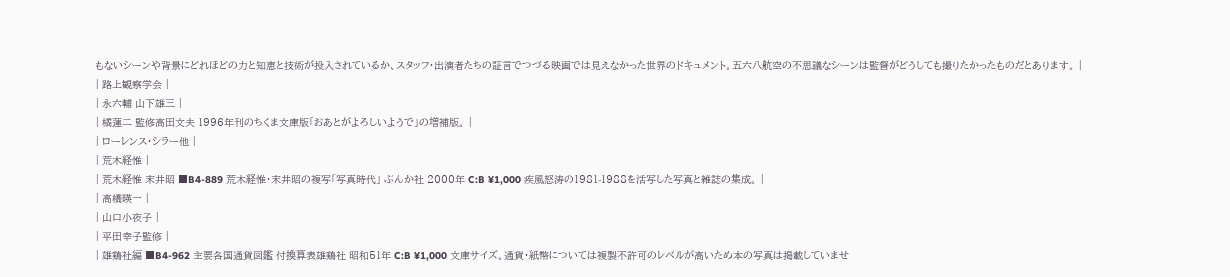もないシーンや背景にどれほどの力と知恵と技術が投入されているか、スタッフ・出演者たちの証言でつづる映画では見えなかった世界のドキュメント。五六八航空の不思議なシーンは監督がどうしても撮りたかったものだとあります。 |
| 路上観察学会 |
| 永六輔 山下雄三 |
| 橘蓮二 監修高田文夫 1996年刊のちくま文庫版「おあとがよろしいようで」の増補版。 |
| ローレンス・シラー他 |
| 荒木経惟 |
| 荒木経惟 末井昭 ■B4-889 荒木経惟・末井昭の複写「写真時代」 ぶんか社 2000年 C:B ¥1,000 疾風怒涛の1981-1988を活写した写真と雑誌の集成。 |
| 高橋暎一 |
| 山口小夜子 |
| 平田幸子監修 |
| 雄鶏社編 ■B4-962 主要各国通貨図鑑 付換算表雄鶏社 昭和51年 C:B ¥1,000 文庫サイズ。通貨・紙幣については複製不許可のレベルが高いため本の写真は掲載していませ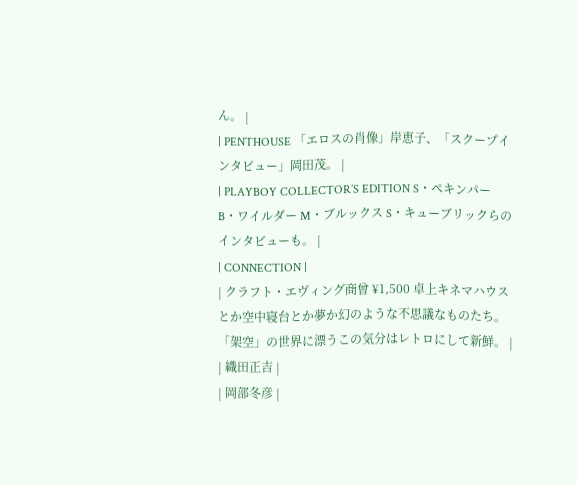ん。 |
| PENTHOUSE 「エロスの肖像」岸恵子、「スクープインタビュー」岡田茂。 |
| PLAYBOY COLLECTOR’S EDITION S・ペキンパー B・ワイルダー M・ブルックス S・キューブリックらのインタビューも。 |
| CONNECTION |
| クラフト・エヴィング商曾 ¥1,500 卓上キネマハウスとか空中寝台とか夢か幻のような不思議なものたち。「架空」の世界に漂うこの気分はレトロにして新鮮。 |
| 織田正吉 |
| 岡部冬彦 |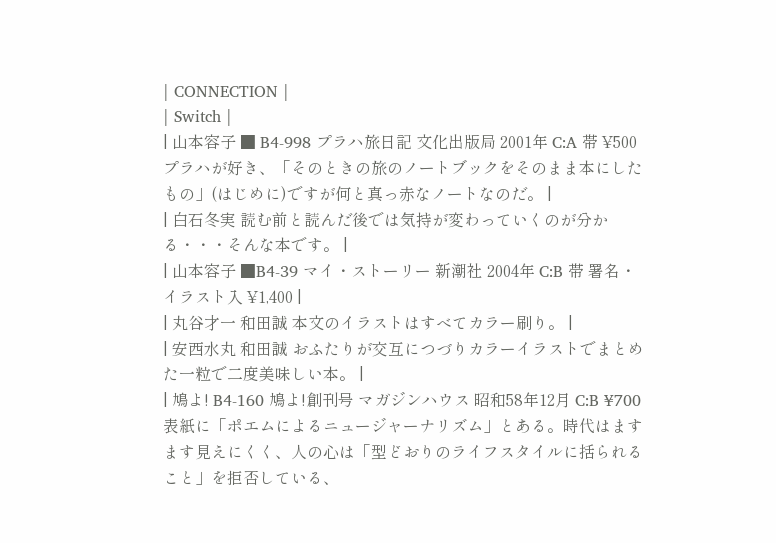| CONNECTION |
| Switch |
| 山本容子 ■ B4-998 プラハ旅日記 文化出版局 2001年 C:A 帯 ¥500 プラハが好き、「そのときの旅のノートブックをそのまま本にしたもの」(はじめに)ですが何と真っ赤なノートなのだ。 |
| 白石冬実 読む前と読んだ後では気持が変わっていくのが分かる・・・そんな本です。 |
| 山本容子 ■B4-39 マイ・ストーリー 新潮社 2004年 C:B 帯 署名・イラスト入 ¥1,400 |
| 丸谷才一 和田誠 本文のイラストはすべてカラー刷り。 |
| 安西水丸 和田誠 おふたりが交互につづりカラーイラストでまとめた一粒で二度美味しい本。 |
| 鳩よ! B4-160 鳩よ!創刊号 マガジンハウス 昭和58年12月 C:B ¥700 表紙に「ポエムによるニュージャーナリズム」とある。時代はますます見えにくく、人の心は「型どおりのライフスタイルに括られること」を拒否している、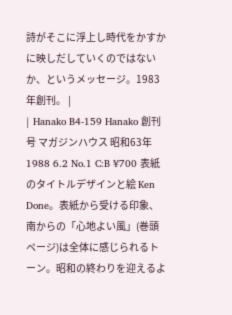詩がそこに浮上し時代をかすかに映しだしていくのではないか、というメッセージ。1983年創刊。 |
| Hanako B4-159 Hanako 創刊号 マガジンハウス 昭和63年 1988 6.2 No.1 C:B ¥700 表紙のタイトルデザインと絵 Ken Done。表紙から受ける印象、南からの「心地よい風」(巻頭ページ)は全体に感じられるトーン。昭和の終わりを迎えるよ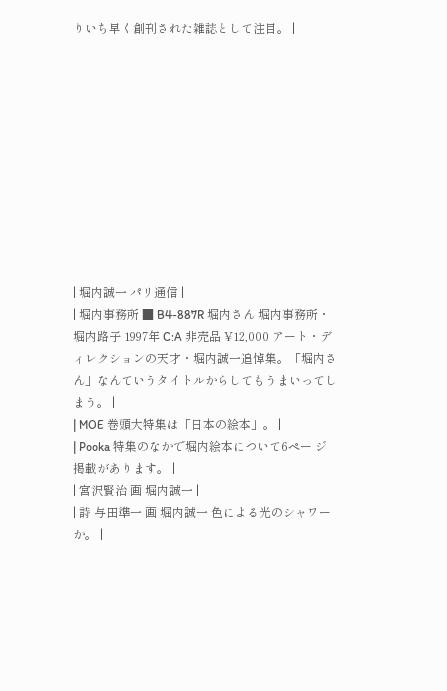りいち早く創刊された雑誌として注目。 |











| 堀内誠一 パリ通信 |
| 堀内事務所 ■ B4-887R 堀内さん 堀内事務所・堀内路子 1997年 C:A 非売品 ¥12,000 アート・ディレクションの天才・堀内誠一追悼集。「堀内さん」なんていうタイトルからしてもうまいってしまう。 |
| MOE 巻頭大特集は「日本の絵本」。 |
| Pooka 特集のなかで堀内絵本について6ペー ジ掲載があります。 |
| 宮沢賢治 画 堀内誠一 |
| 詩 与田準一 画 堀内誠一 色による光のシャワーか。 |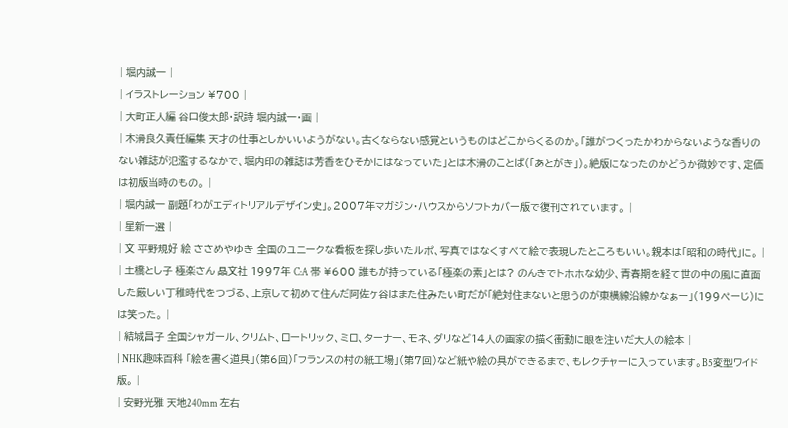| 堀内誠一 |
| イラストレーション ¥700 |
| 大町正人編 谷口俊太郎・訳詩 堀内誠一・画 |
| 木滑良久責任編集 天才の仕事としかいいようがない。古くならない感覚というものはどこからくるのか。「誰がつくったかわからないような香りのない雑誌が氾濫するなかで、堀内印の雑誌は芳香をひそかにはなっていた」とは木滑のことば(「あとがき」)。絶版になったのかどうか微妙です、定価は初版当時のもの。 |
| 堀内誠一 副題「わがエディトリアルデザイン史」。2007年マガジン・ハウスからソフトカバー版で復刊されています。 |
| 星新一選 |
| 文 平野規好 絵 ささめやゆき 全国のユニークな看板を探し歩いたルポ、写真ではなくすべて絵で表現したところもいい。親本は「昭和の時代」に。 |
| 土橋とし子 極楽さん 晶文社 1997年 C:A 帯 ¥600 誰もが持っている「極楽の素」とは? のんきでトホホな幼少、青春期を経て世の中の風に直面した厳しい丁稚時代をつづる、上京して初めて住んだ阿佐ヶ谷はまた住みたい町だが「絶対住まないと思うのが東横線沿線かなぁー」(199ぺーじ)には笑った。 |
| 結城昌子 全国シャガール、クリムト、ロートリック、ミロ、ターナー、モネ、ダリなど14人の画家の描く衝動に眼を注いだ大人の絵本 |
| NHK趣味百科 「絵を書く道具」(第6回)「フランスの村の紙工場」(第7回)など紙や絵の具ができるまで、もレクチャーに入っています。B5変型ワイド版。 |
| 安野光雅 天地240mm 左右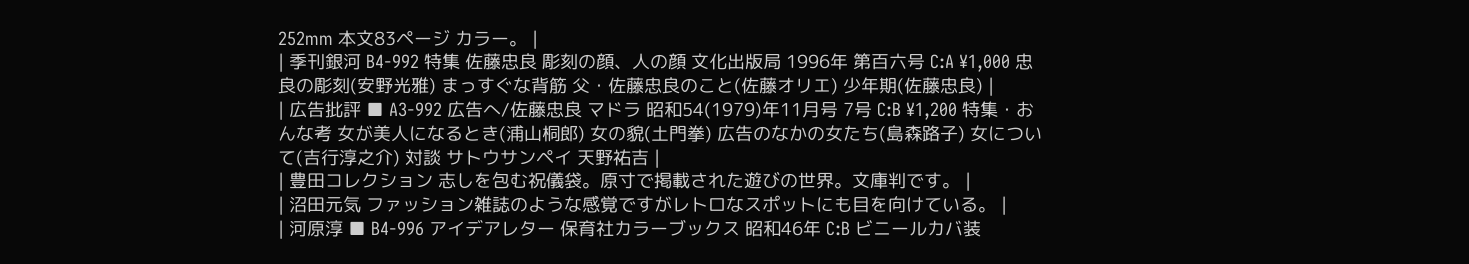252mm 本文83ページ カラー。 |
| 季刊銀河 B4-992 特集 佐藤忠良 彫刻の顔、人の顔 文化出版局 1996年 第百六号 C:A ¥1,000 忠良の彫刻(安野光雅) まっすぐな背筋 父・佐藤忠良のこと(佐藤オリエ) 少年期(佐藤忠良) |
| 広告批評 ■ A3-992 広告へ/佐藤忠良 マドラ 昭和54(1979)年11月号 7号 C:B ¥1,200 特集・おんな考 女が美人になるとき(浦山桐郎) 女の貌(土門拳) 広告のなかの女たち(島森路子) 女について(吉行淳之介) 対談 サトウサンペイ 天野祐吉 |
| 豊田コレクション 志しを包む祝儀袋。原寸で掲載された遊びの世界。文庫判です。 |
| 沼田元気 ファッション雑誌のような感覚ですがレトロなスポットにも目を向けている。 |
| 河原淳 ■ B4-996 アイデアレター 保育社カラーブックス 昭和46年 C:B ビニールカバ装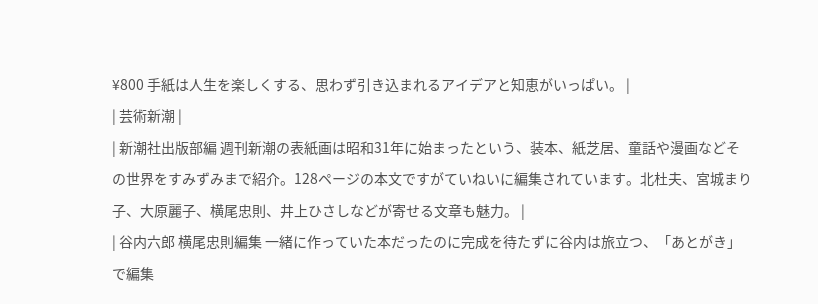¥800 手紙は人生を楽しくする、思わず引き込まれるアイデアと知恵がいっぱい。 |
| 芸術新潮 |
| 新潮社出版部編 週刊新潮の表紙画は昭和31年に始まったという、装本、紙芝居、童話や漫画などその世界をすみずみまで紹介。128ページの本文ですがていねいに編集されています。北杜夫、宮城まり子、大原麗子、横尾忠則、井上ひさしなどが寄せる文章も魅力。 |
| 谷内六郎 横尾忠則編集 一緒に作っていた本だったのに完成を待たずに谷内は旅立つ、「あとがき」で編集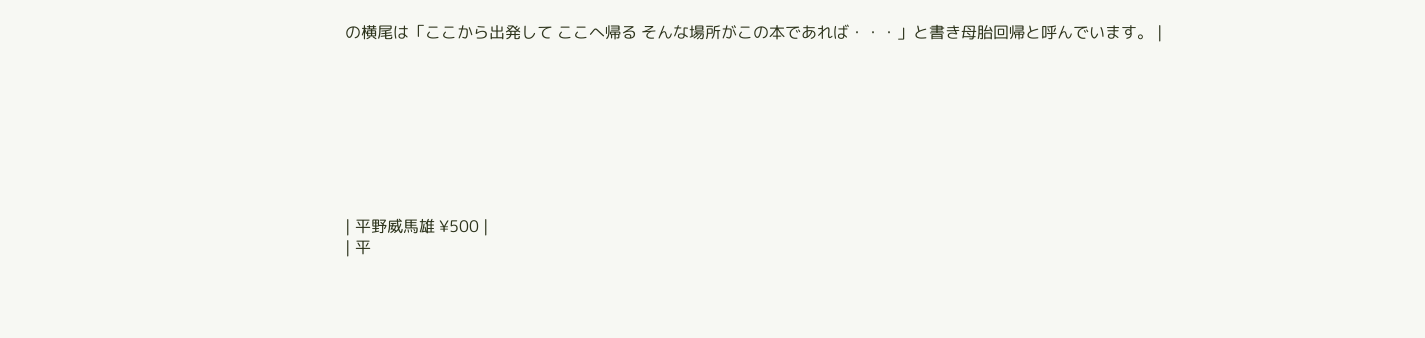の横尾は「ここから出発して ここへ帰る そんな場所がこの本であれば・・・」と書き母胎回帰と呼んでいます。 |








| 平野威馬雄 ¥500 |
| 平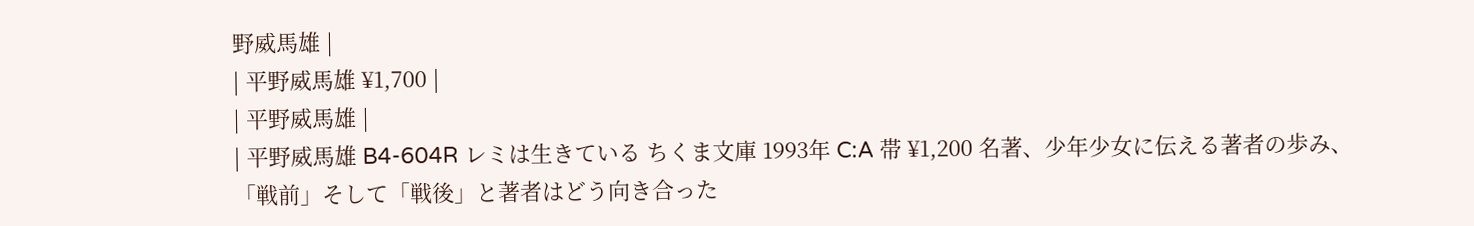野威馬雄 |
| 平野威馬雄 ¥1,700 |
| 平野威馬雄 |
| 平野威馬雄 B4-604R レミは生きている ちくま文庫 1993年 C:A 帯 ¥1,200 名著、少年少女に伝える著者の歩み、「戦前」そして「戦後」と著者はどう向き合った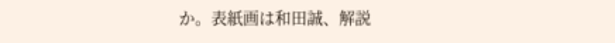か。表紙画は和田誠、解説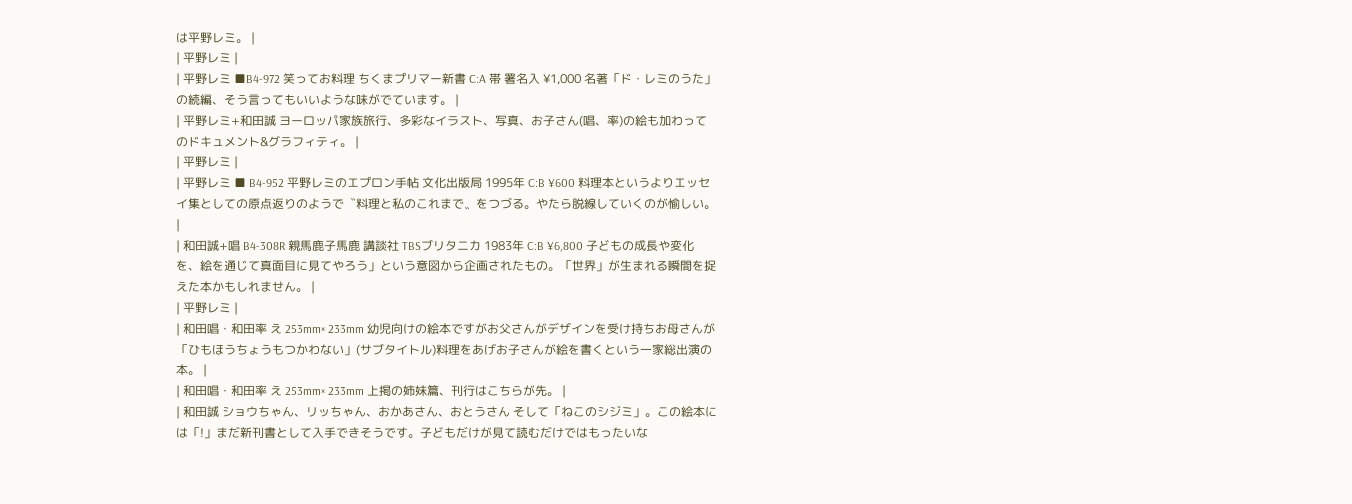は平野レミ。 |
| 平野レミ |
| 平野レミ ■B4-972 笑ってお料理 ちくまプリマー新書 C:A 帯 署名入 ¥1,000 名著「ド・レミのうた」の続編、そう言ってもいいような味がでています。 |
| 平野レミ+和田誠 ヨーロッパ家族旅行、多彩なイラスト、写真、お子さん(唱、率)の絵も加わってのドキュメント&グラフィティ。 |
| 平野レミ |
| 平野レミ ■ B4-952 平野レミのエプロン手帖 文化出版局 1995年 C:B ¥600 料理本というよりエッセイ集としての原点返りのようで〝料理と私のこれまで〟をつづる。やたら脱線していくのが愉しい。 |
| 和田誠+唱 B4-308R 親馬鹿子馬鹿 講談社 TBSブリタニカ 1983年 C:B ¥6,800 子どもの成長や変化を、絵を通じて真面目に見てやろう」という意図から企画されたもの。「世界」が生まれる瞬間を捉えた本かもしれません。 |
| 平野レミ |
| 和田唱・和田率 え 253mm× 233mm 幼児向けの絵本ですがお父さんがデザインを受け持ちお母さんが「ひもほうちょうもつかわない」(サブタイトル)料理をあげお子さんが絵を書くという一家総出演の本。 |
| 和田唱・和田率 え 253mm× 233mm 上掲の姉妹篇、刊行はこちらが先。 |
| 和田誠 ショウちゃん、リッちゃん、おかあさん、おとうさん そして「ねこのシジミ」。この絵本には「!」まだ新刊書として入手できそうです。子どもだけが見て読むだけではもったいな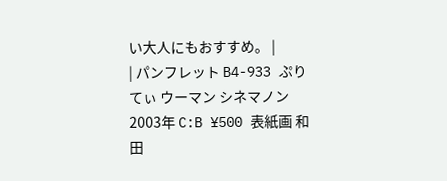い大人にもおすすめ。 |
| パンフレット B4-933 ぷりてぃ ウーマン シネマノン 2003年 C:B ¥500 表紙画 和田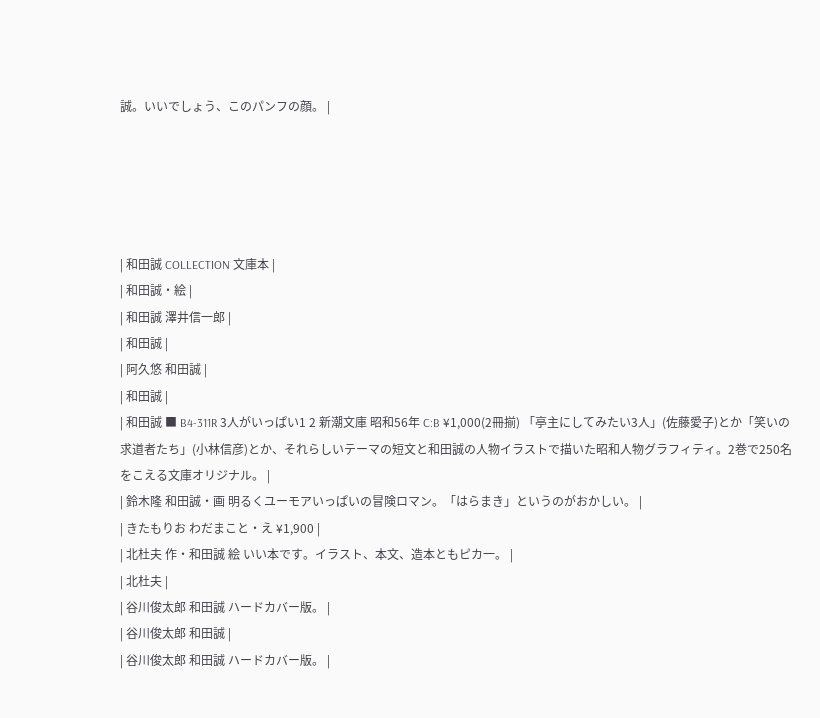誠。いいでしょう、このパンフの顔。 |





| 和田誠 COLLECTION 文庫本 |
| 和田誠・絵 |
| 和田誠 澤井信一郎 |
| 和田誠 |
| 阿久悠 和田誠 |
| 和田誠 |
| 和田誠 ■ B4-311R 3人がいっぱい1 2 新潮文庫 昭和56年 C:B ¥1,000(2冊揃) 「亭主にしてみたい3人」(佐藤愛子)とか「笑いの求道者たち」(小林信彦)とか、それらしいテーマの短文と和田誠の人物イラストで描いた昭和人物グラフィティ。2巻で250名をこえる文庫オリジナル。 |
| 鈴木隆 和田誠・画 明るくユーモアいっぱいの冒険ロマン。「はらまき」というのがおかしい。 |
| きたもりお わだまこと・え ¥1,900 |
| 北杜夫 作・和田誠 絵 いい本です。イラスト、本文、造本ともピカ一。 |
| 北杜夫 |
| 谷川俊太郎 和田誠 ハードカバー版。 |
| 谷川俊太郎 和田誠 |
| 谷川俊太郎 和田誠 ハードカバー版。 |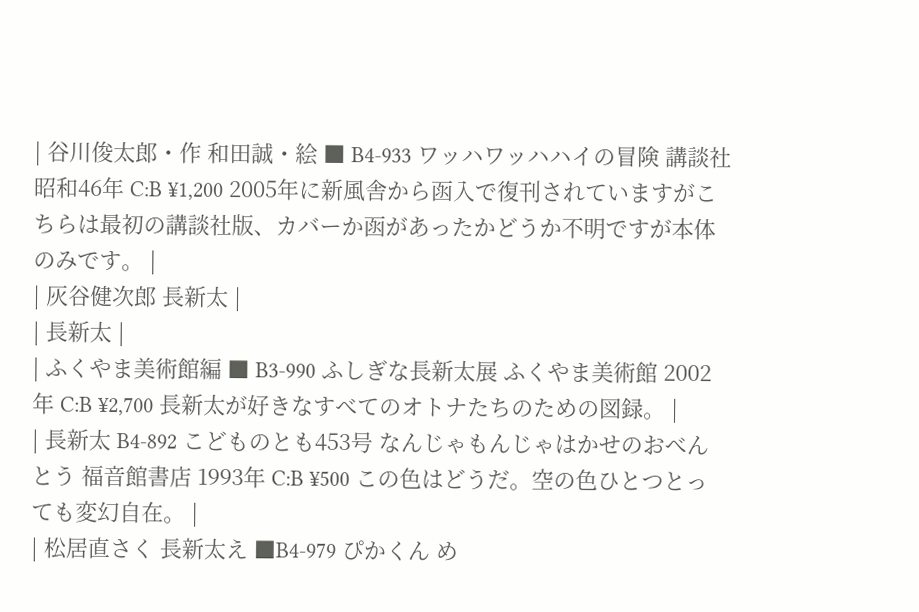| 谷川俊太郎・作 和田誠・絵 ■ B4-933 ワッハワッハハイの冒険 講談社 昭和46年 C:B ¥1,200 2005年に新風舎から函入で復刊されていますがこちらは最初の講談社版、カバーか函があったかどうか不明ですが本体のみです。 |
| 灰谷健次郎 長新太 |
| 長新太 |
| ふくやま美術館編 ■ B3-990 ふしぎな長新太展 ふくやま美術館 2002年 C:B ¥2,700 長新太が好きなすべてのオトナたちのための図録。 |
| 長新太 B4-892 こどものとも453号 なんじゃもんじゃはかせのおべんとう 福音館書店 1993年 C:B ¥500 この色はどうだ。空の色ひとつとっても変幻自在。 |
| 松居直さく 長新太え ■B4-979 ぴかくん め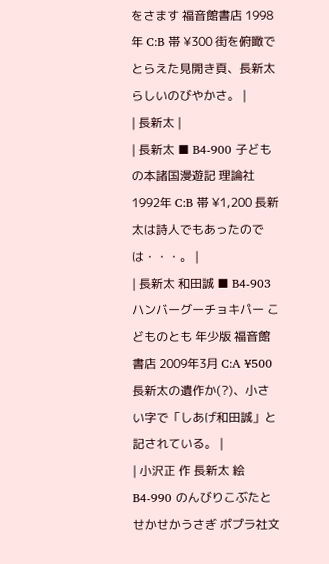をさます 福音館書店 1998年 C:B 帯 ¥300 街を俯瞰でとらえた見開き頁、長新太らしいのびやかさ。 |
| 長新太 |
| 長新太 ■ B4-900 子どもの本諸国漫遊記 理論社 1992年 C:B 帯 ¥1,200 長新太は詩人でもあったのでは・・・。 |
| 長新太 和田誠 ■ B4-903 ハンバーグーチョキパー こどものとも 年少版 福音館書店 2009年3月 C:A ¥500 長新太の遺作か(?)、小さい字で「しあげ和田誠」と記されている。 |
| 小沢正 作 長新太 絵 B4-990 のんびりこぶたとせかせかうさぎ ポプラ社文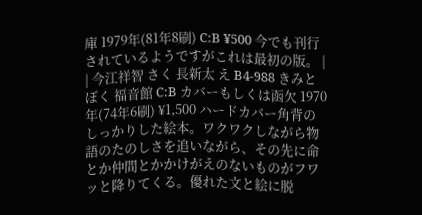庫 1979年(81年8刷) C:B ¥500 今でも刊行されているようですがこれは最初の版。 |
| 今江祥智 さく 長新太 え B4-988 きみとぼく 福音館 C:B カバーもしくは函欠 1970年(74年6刷) ¥1,500 ハードカバー角背のしっかりした絵本。ワクワクしながら物語のたのしさを追いながら、その先に命とか仲間とかかけがえのないものがフワッと降りてくる。優れた文と絵に脱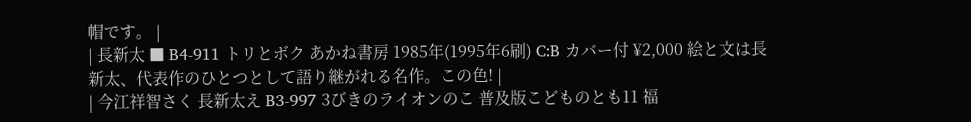帽です。 |
| 長新太 ■ B4-911 トリとボク あかね書房 1985年(1995年6刷) C:B カバー付 ¥2,000 絵と文は長新太、代表作のひとつとして語り継がれる名作。この色! |
| 今江祥智さく 長新太え B3-997 3びきのライオンのこ 普及版こどものとも11 福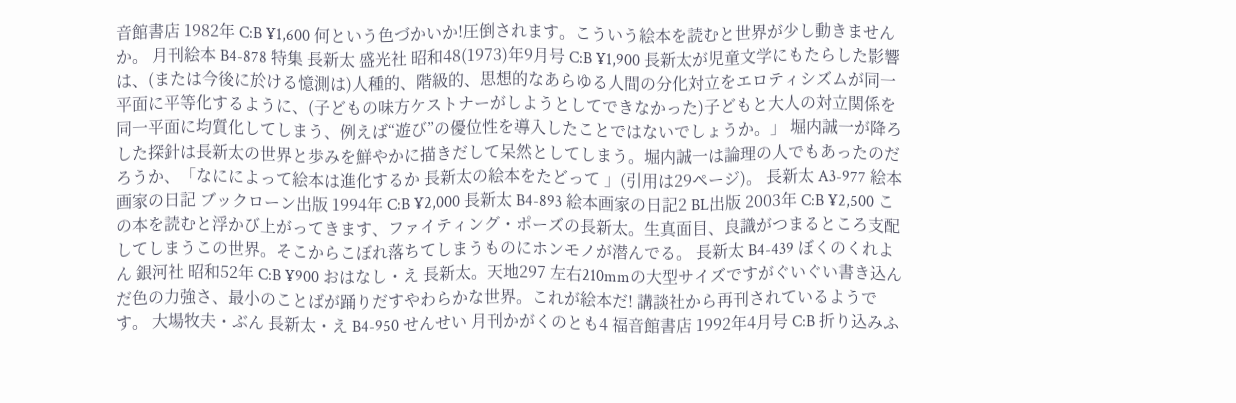音館書店 1982年 C:B ¥1,600 何という色づかいか!圧倒されます。こういう絵本を読むと世界が少し動きませんか。 月刊絵本 B4-878 特集 長新太 盛光社 昭和48(1973)年9月号 C:B ¥1,900 長新太が児童文学にもたらした影響は、(または今後に於ける憶測は)人種的、階級的、思想的なあらゆる人間の分化対立をエロティシズムが同一平面に平等化するように、(子どもの味方ケストナーがしようとしてできなかった)子どもと大人の対立関係を同一平面に均質化してしまう、例えば“遊び”の優位性を導入したことではないでしょうか。」 堀内誠一が降ろした探針は長新太の世界と歩みを鮮やかに描きだして呆然としてしまう。堀内誠一は論理の人でもあったのだろうか、「なにによって絵本は進化するか 長新太の絵本をたどって 」(引用は29ページ)。 長新太 A3-977 絵本画家の日記 ブックローン出版 1994年 C:B ¥2,000 長新太 B4-893 絵本画家の日記2 BL出版 2003年 C:B ¥2,500 この本を読むと浮かび上がってきます、ファイティング・ポーズの長新太。生真面目、良識がつまるところ支配してしまうこの世界。そこからこぼれ落ちてしまうものにホンモノが潜んでる。 長新太 B4-439 ぼくのくれよん 銀河社 昭和52年 C:B ¥900 おはなし・え 長新太。天地297 左右210mmの大型サイズですがぐいぐい書き込んだ色の力強さ、最小のことばが踊りだすやわらかな世界。これが絵本だ! 講談社から再刊されているようです。 大場牧夫・ぶん 長新太・え B4-950 せんせい 月刊かがくのとも4 福音館書店 1992年4月号 C:B 折り込みふ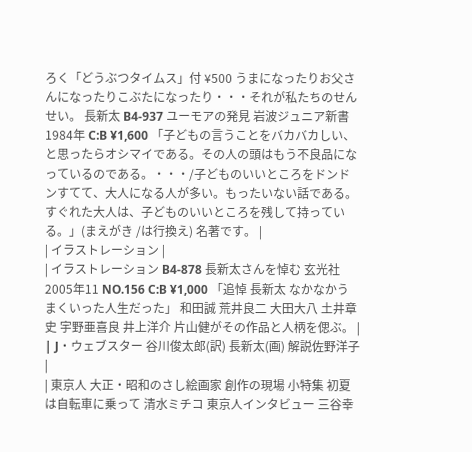ろく「どうぶつタイムス」付 ¥500 うまになったりお父さんになったりこぶたになったり・・・それが私たちのせんせい。 長新太 B4-937 ユーモアの発見 岩波ジュニア新書 1984年 C:B ¥1,600 「子どもの言うことをバカバカしい、と思ったらオシマイである。その人の頭はもう不良品になっているのである。・・・/子どものいいところをドンドンすてて、大人になる人が多い。もったいない話である。すぐれた大人は、子どものいいところを残して持っている。」(まえがき /は行換え) 名著です。 |
| イラストレーション |
| イラストレーション B4-878 長新太さんを悼む 玄光社 2005年11 NO.156 C:B ¥1,000 「追悼 長新太 なかなかうまくいった人生だった」 和田誠 荒井良二 大田大八 土井章史 宇野亜喜良 井上洋介 片山健がその作品と人柄を偲ぶ。 |
| J・ウェブスター 谷川俊太郎(訳) 長新太(画) 解説佐野洋子 |
| 東京人 大正・昭和のさし絵画家 創作の現場 小特集 初夏は自転車に乗って 清水ミチコ 東京人インタビュー 三谷幸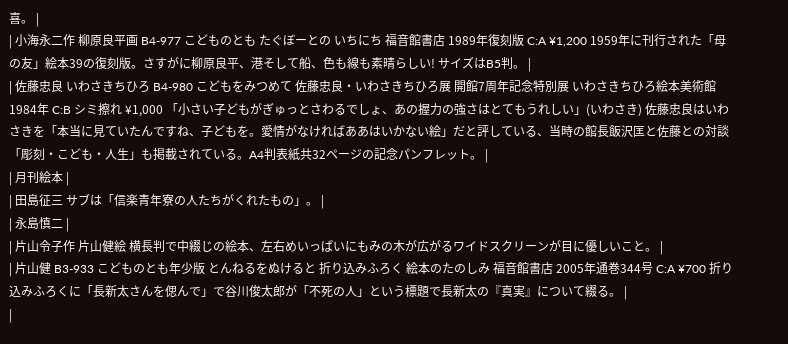喜。 |
| 小海永二作 柳原良平画 B4-977 こどものとも たぐぼーとの いちにち 福音館書店 1989年復刻版 C:A ¥1,200 1959年に刊行された「母の友」絵本39の復刻版。さすがに柳原良平、港そして船、色も線も素晴らしい! サイズはB5判。 |
| 佐藤忠良 いわさきちひろ B4-980 こどもをみつめて 佐藤忠良・いわさきちひろ展 開館7周年記念特別展 いわさきちひろ絵本美術館 1984年 C:B シミ擦れ ¥1,000 「小さい子どもがぎゅっとさわるでしょ、あの握力の強さはとてもうれしい」(いわさき) 佐藤忠良はいわさきを「本当に見ていたんですね、子どもを。愛情がなければああはいかない絵」だと評している、当時の館長飯沢匡と佐藤との対談「彫刻・こども・人生」も掲載されている。A4判表紙共32ページの記念パンフレット。 |
| 月刊絵本 |
| 田島征三 サブは「信楽青年寮の人たちがくれたもの」。 |
| 永島慎二 |
| 片山令子作 片山健絵 横長判で中綴じの絵本、左右めいっぱいにもみの木が広がるワイドスクリーンが目に優しいこと。 |
| 片山健 B3-933 こどものとも年少版 とんねるをぬけると 折り込みふろく 絵本のたのしみ 福音館書店 2005年通巻344号 C:A ¥700 折り込みふろくに「長新太さんを偲んで」で谷川俊太郎が「不死の人」という標題で長新太の『真実』について綴る。 |
|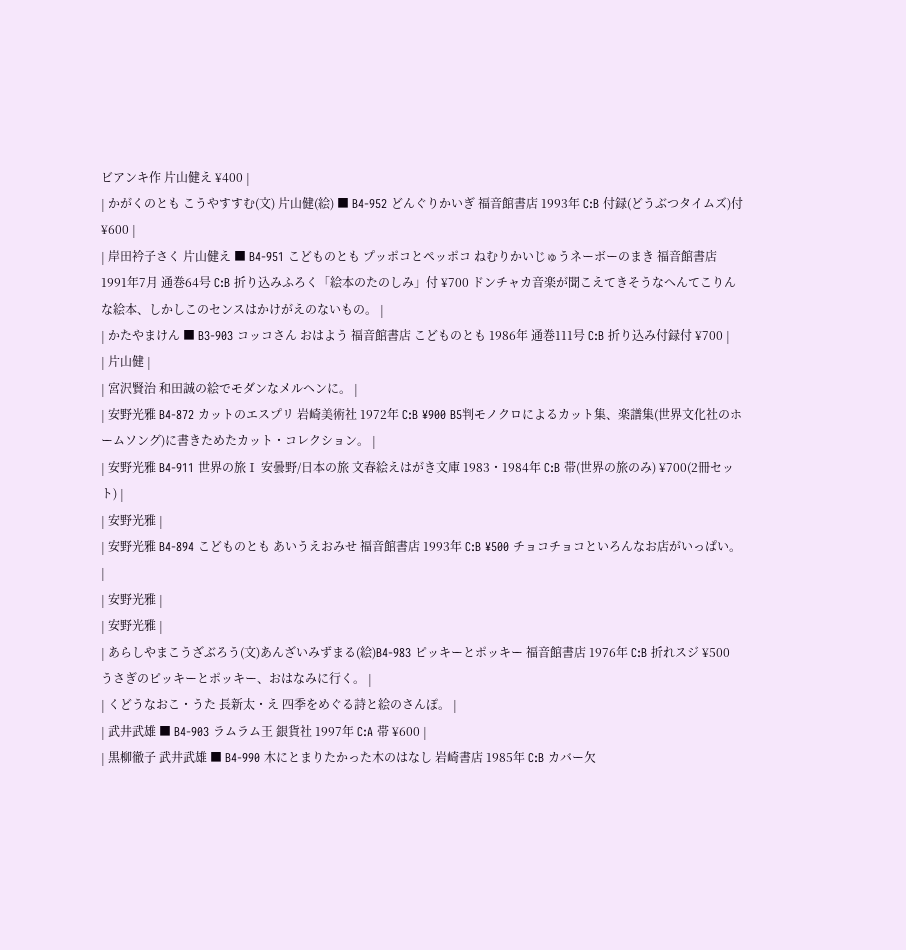ビアンキ作 片山健え ¥400 |
| かがくのとも こうやすすむ(文) 片山健(絵) ■ B4-952 どんぐりかいぎ 福音館書店 1993年 C:B 付録(どうぶつタイムズ)付 ¥600 |
| 岸田衿子さく 片山健え ■ B4-951 こどものとも プッポコとペッポコ ねむりかいじゅうネーボーのまき 福音館書店 1991年7月 通巻64号 C:B 折り込みふろく「絵本のたのしみ」付 ¥700 ドンチャカ音楽が聞こえてきそうなへんてこりんな絵本、しかしこのセンスはかけがえのないもの。 |
| かたやまけん ■ B3-903 コッコさん おはよう 福音館書店 こどものとも 1986年 通巻111号 C:B 折り込み付録付 ¥700 |
| 片山健 |
| 宮沢賢治 和田誠の絵でモダンなメルヘンに。 |
| 安野光雅 B4-872 カットのエスプリ 岩崎美術社 1972年 C:B ¥900 B5判モノクロによるカット集、楽譜集(世界文化社のホームソング)に書きためたカット・コレクション。 |
| 安野光雅 B4-911 世界の旅Ⅰ 安曇野/日本の旅 文春絵えはがき文庫 1983・1984年 C:B 帯(世界の旅のみ) ¥700(2冊セット) |
| 安野光雅 |
| 安野光雅 B4-894 こどものとも あいうえおみせ 福音館書店 1993年 C:B ¥500 チョコチョコといろんなお店がいっぱい。 |
| 安野光雅 |
| 安野光雅 |
| あらしやまこうざぶろう(文)あんざいみずまる(絵)B4-983 ピッキーとポッキー 福音館書店 1976年 C:B 折れスジ ¥500 うさぎのピッキーとポッキー、おはなみに行く。 |
| くどうなおこ・うた 長新太・え 四季をめぐる詩と絵のさんぽ。 |
| 武井武雄 ■ B4-903 ラムラム王 銀貨社 1997年 C:A 帯 ¥600 |
| 黒柳徹子 武井武雄 ■ B4-990 木にとまりたかった木のはなし 岩崎書店 1985年 C:B カバー欠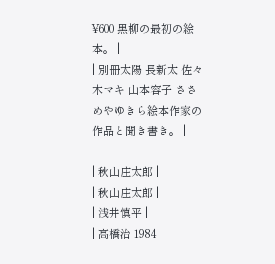¥600 黒柳の最初の絵本。 |
| 別冊太陽 長新太 佐々木マキ 山本容子 ささめやゆきら絵本作家の作品と聞き書き。 |

| 秋山庄太郎 |
| 秋山庄太郎 |
| 浅井慎平 |
| 高橋治 1984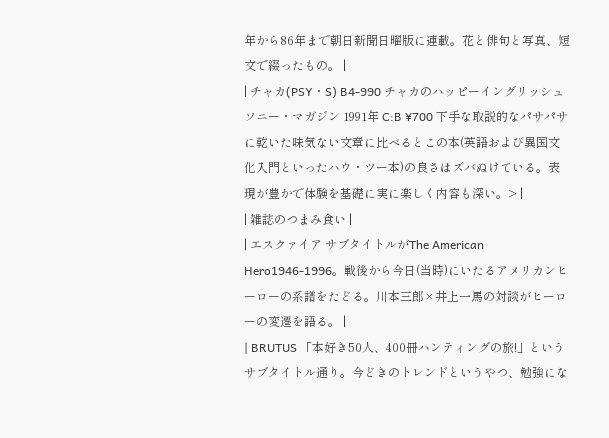年から86年まで朝日新聞日曜版に連載。花と俳句と写真、短文で綴ったもの。 |
| チャカ(PSY・S) B4-990 チャカのハッピーイングリッシュ ソニー・マガジン 1991年 C:B ¥700 下手な取説的なパサパサに乾いた味気ない文章に比べるとこの本(英語および異国文化入門といったハウ・ツー本)の良さはズバぬけている。表現が豊かで体験を基礎に実に楽しく内容も深い。> |
| 雑誌のつまみ食い |
| エスクァイア サブタイトルがThe American Hero1946-1996。戦後から今日(当時)にいたるアメリカンヒーローの系譜をたどる。川本三郎×井上一馬の対談がヒーローの変遷を語る。 |
| BRUTUS 「本好き50人、400冊ハンティングの旅!」というサブタイトル通り。今どきのトレンドというやつ、勉強にな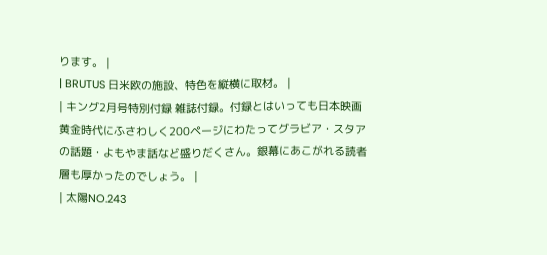ります。 |
| BRUTUS 日米欧の施設、特色を縦横に取材。 |
| キング2月号特別付録 雑誌付録。付録とはいっても日本映画黄金時代にふさわしく200ページにわたってグラビア・スタアの話題・よもやま話など盛りだくさん。銀幕にあこがれる読者層も厚かったのでしょう。 |
| 太陽NO.243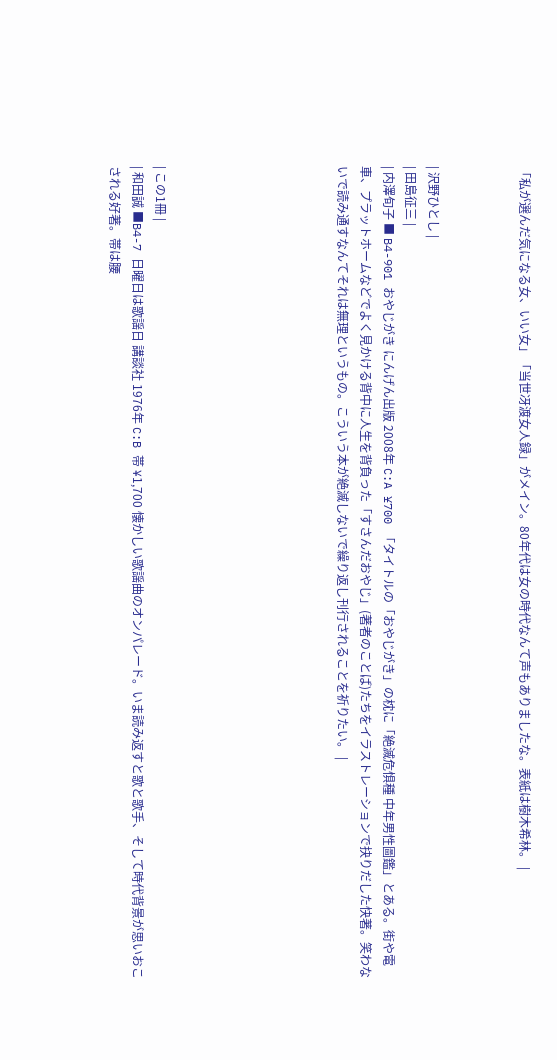「私が選んだ気になる女、いい女」「当世冴渡女人録」がメイン。80年代は女の時代なんて声もありましたな。表紙は樹木希林。 |



| 沢野ひとし |
| 田島征三 |
| 内澤旬子 ■ B4-901 おやじがき にんげん出版 2008年 C:A ¥700 「タイトルの「おやじがき」の枕に「絶滅危惧種 中年男性圖鑑」とある。街や電車、プラットホームなどでよく見かける背中に人生を背負った「すさんだおやじ」(著者のことば)たちをイラストレーションで抉りだした快著。笑わないで読み通すなんてそれは無理というもの。こういう本が絶滅しないで繰り返し刊行されることを祈りたい。 |







| この1冊 |
| 和田誠 ■B4-7 日曜日は歌謡日 講談社 1976年 C:B 帯 ¥1,700 懐かしい歌謡曲のオンパレード。いま読み返すと歌と歌手、そして時代背景が思いおこされる好著。帯は腰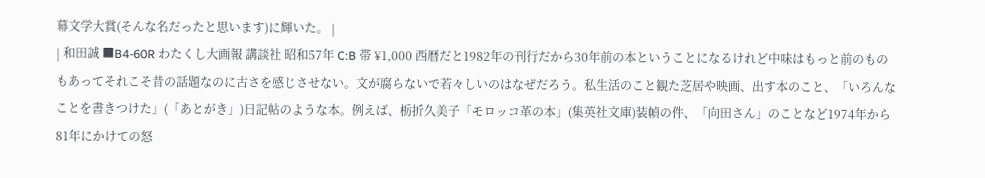幕文学大賞(そんな名だったと思います)に輝いた。 |
| 和田誠 ■B4-60R わたくし大画報 講談社 昭和57年 C:B 帯 ¥1,000 西暦だと1982年の刊行だから30年前の本ということになるけれど中味はもっと前のものもあってそれこそ昔の話題なのに古さを感じさせない。文が腐らないで若々しいのはなぜだろう。私生活のこと観た芝居や映画、出す本のこと、「いろんなことを書きつけた」(「あとがき」)日記帖のような本。例えば、栃折久美子「モロッコ革の本」(集英社文庫)装幀の件、「向田さん」のことなど1974年から81年にかけての怒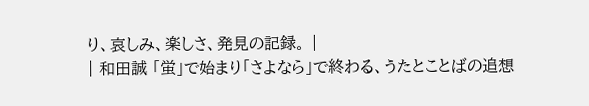り、哀しみ、楽しさ、発見の記録。 |
| 和田誠 「蛍」で始まり「さよなら」で終わる、うたとことばの追想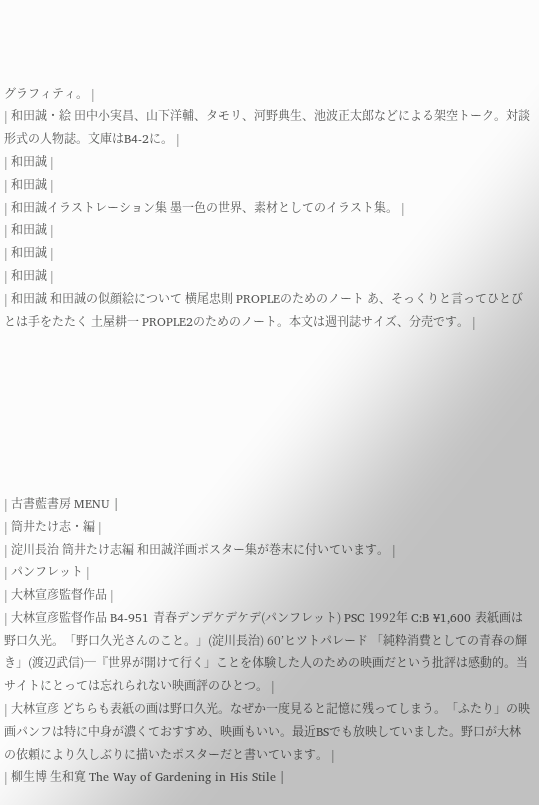グラフィティ。 |
| 和田誠・絵 田中小実昌、山下洋輔、タモリ、河野典生、池波正太郎などによる架空トーク。対談形式の人物誌。文庫はB4-2に。 |
| 和田誠 |
| 和田誠 |
| 和田誠イラストレーション集 墨一色の世界、素材としてのイラスト集。 |
| 和田誠 |
| 和田誠 |
| 和田誠 |
| 和田誠 和田誠の似顔絵について 横尾忠則 PROPLEのためのノート あ、そっくりと言ってひとびとは手をたたく 土屋耕一 PROPLE2のためのノート。本文は週刊誌サイズ、分売です。 |







| 古書藍書房 MENU |
| 筒井たけ志・編 |
| 淀川長治 筒井たけ志編 和田誠洋画ポスター集が巻末に付いています。 |
| パンフレット |
| 大林宣彦監督作品 |
| 大林宣彦監督作品 B4-951 青春デンデケデケデ(パンフレット) PSC 1992年 C:B ¥1,600 表紙画は野口久光。「野口久光さんのこと。」(淀川長治) 60’ヒツトパレード 「純粋消費としての青春の輝き」(渡辺武信)─『世界が開けて行く」ことを体験した人のための映画だという批評は感動的。当サイトにとっては忘れられない映画評のひとつ。 |
| 大林宣彦 どちらも表紙の画は野口久光。なぜか一度見ると記憶に残ってしまう。「ふたり」の映画パンフは特に中身が濃くておすすめ、映画もいい。最近BSでも放映していました。野口が大林の依頼により久しぶりに描いたポスターだと書いています。 |
| 柳生博 生和寛 The Way of Gardening in His Stile |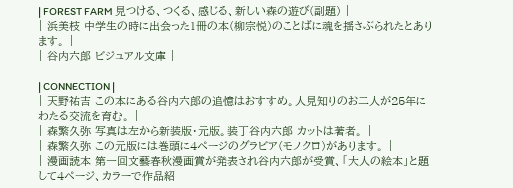| FOREST FARM 見つける、つくる、感じる、新しい森の遊び(副題) |
| 浜美枝 中学生の時に出会った1冊の本(柳宗悦)のことばに魂を揺さぶられたとあります。 |
| 谷内六郎 ビジュアル文庫 |

| CONNECTION |
| 天野祐吉 この本にある谷内六郎の追憶はおすすめ。人見知りのお二人が25年にわたる交流を育む。 |
| 森繁久弥 写真は左から新装版・元版。装丁谷内六郎 カットは著者。 |
| 森繁久弥 この元版には巻頭に4ページのグラビア(モノクロ)があります。 |
| 漫画読本 第一回文藝春秋漫画賞が発表され谷内六郎が受賞、「大人の絵本」と題して4ページ、カラーで作品紹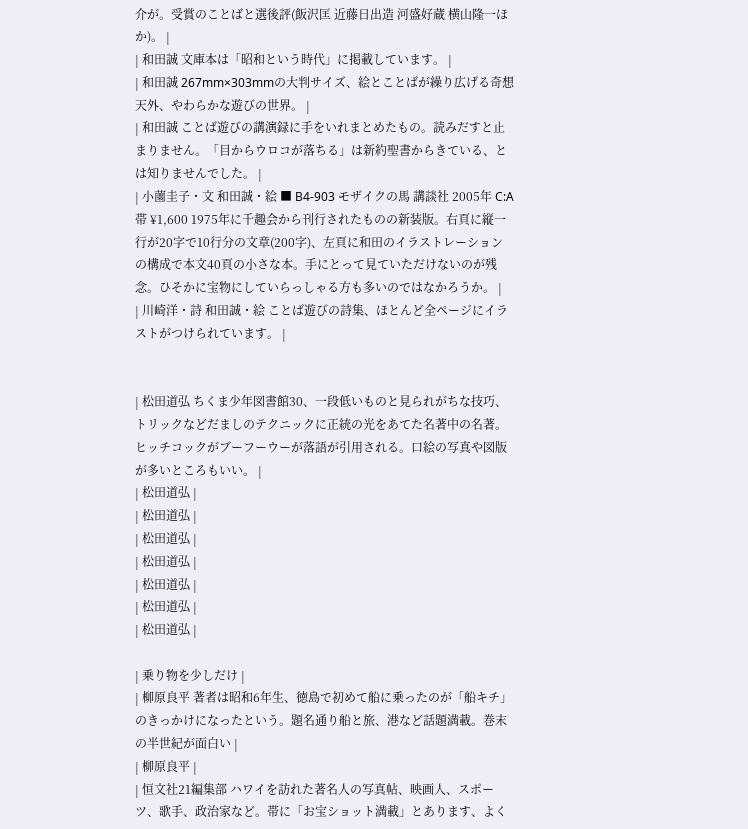介が。受賞のことばと選後評(飯沢匡 近藤日出造 河盛好蔵 横山隆一ほか)。 |
| 和田誠 文庫本は「昭和という時代」に掲載しています。 |
| 和田誠 267mm×303mmの大判サイズ、絵とことばが繰り広げる奇想天外、やわらかな遊びの世界。 |
| 和田誠 ことば遊びの講演録に手をいれまとめたもの。読みだすと止まりません。「目からウロコが落ちる」は新約聖書からきている、とは知りませんでした。 |
| 小薗圭子・文 和田誠・絵 ■ B4-903 モザイクの馬 講談社 2005年 C:A 帯 ¥1,600 1975年に千趣会から刊行されたものの新装版。右頁に縦一行が20字で10行分の文章(200字)、左頁に和田のイラストレーションの構成で本文40頁の小さな本。手にとって見ていただけないのが残念。ひそかに宝物にしていらっしゃる方も多いのではなかろうか。 |
| 川崎洋・詩 和田誠・絵 ことば遊びの詩集、ほとんど全ページにイラストがつけられています。 |


| 松田道弘 ちくま少年図書館30、一段低いものと見られがちな技巧、トリックなどだましのテクニックに正統の光をあてた名著中の名著。ヒッチコックがブーフーウーが落語が引用される。口絵の写真や図版が多いところもいい。 |
| 松田道弘 |
| 松田道弘 |
| 松田道弘 |
| 松田道弘 |
| 松田道弘 |
| 松田道弘 |
| 松田道弘 |

| 乗り物を少しだけ |
| 柳原良平 著者は昭和6年生、徳島で初めて船に乗ったのが「船キチ」のきっかけになったという。題名通り船と旅、港など話題満載。巻末の半世紀が面白い |
| 柳原良平 |
| 恒文社21編集部 ハワイを訪れた著名人の写真帖、映画人、スポーツ、歌手、政治家など。帯に「お宝ショット満載」とあります、よく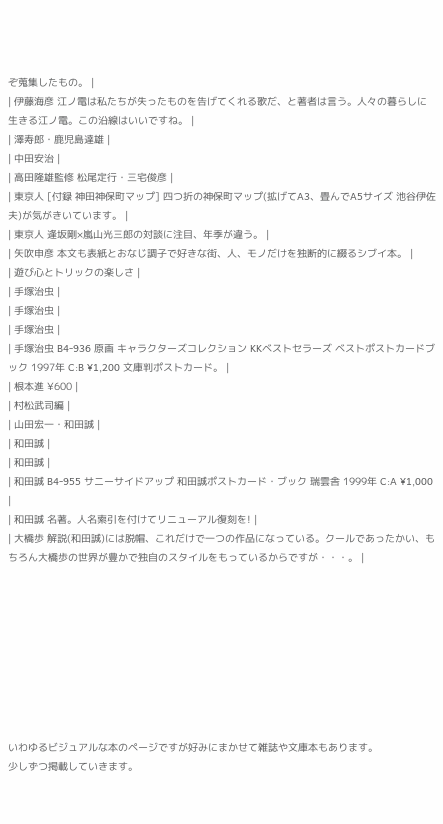ぞ蒐集したもの。 |
| 伊藤海彦 江ノ電は私たちが失ったものを告げてくれる歌だ、と著者は言う。人々の暮らしに生きる江ノ電。この沿線はいいですね。 |
| 澤寿郎・鹿児島達雄 |
| 中田安治 |
| 高田隆雄監修 松尾定行・三宅俊彦 |
| 東京人 [付録 神田神保町マップ] 四つ折の神保町マップ(拡げてA3、畳んでA5サイズ 池谷伊佐夫)が気がきいています。 |
| 東京人 逢坂剛×嵐山光三郎の対談に注目、年季が違う。 |
| 矢吹申彦 本文も表紙とおなじ調子で好きな街、人、モノだけを独断的に綴るシブイ本。 |
| 遊び心とトリックの楽しさ |
| 手塚治虫 |
| 手塚治虫 |
| 手塚治虫 |
| 手塚治虫 B4-936 原画 キャラクターズコレクション KKベストセラーズ ベストポストカードブック 1997年 C:B ¥1,200 文庫判ポストカード。 |
| 根本進 ¥600 |
| 村松武司編 |
| 山田宏一・和田誠 |
| 和田誠 |
| 和田誠 |
| 和田誠 B4-955 サニーサイドアップ 和田誠ポストカード・ブック 瑞雲舎 1999年 C:A ¥1,000 |
| 和田誠 名著。人名索引を付けてリニューアル復刻を! |
| 大橋歩 解説(和田誠)には脱帽、これだけで一つの作品になっている。クールであったかい、もちろん大橋歩の世界が豊かで独自のスタイルをもっているからですが・・・。 |









いわゆるビジュアルな本のページですが好みにまかせて雑誌や文庫本もあります。
少しずつ掲載していきます。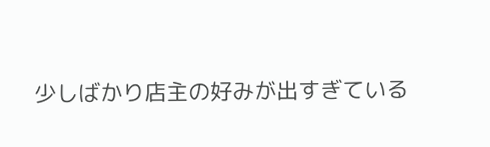少しばかり店主の好みが出すぎている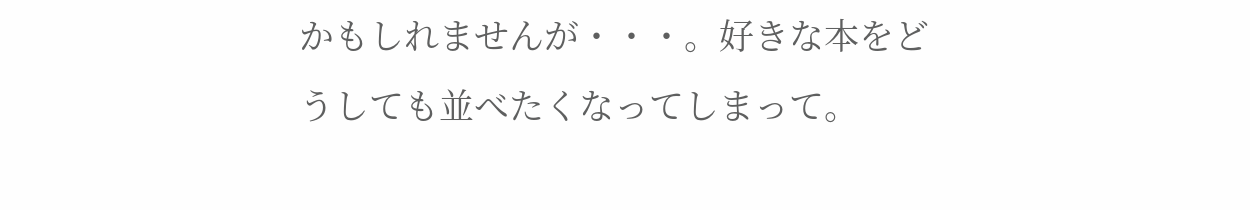かもしれませんが・・・。好きな本をどうしても並べたくなってしまって。